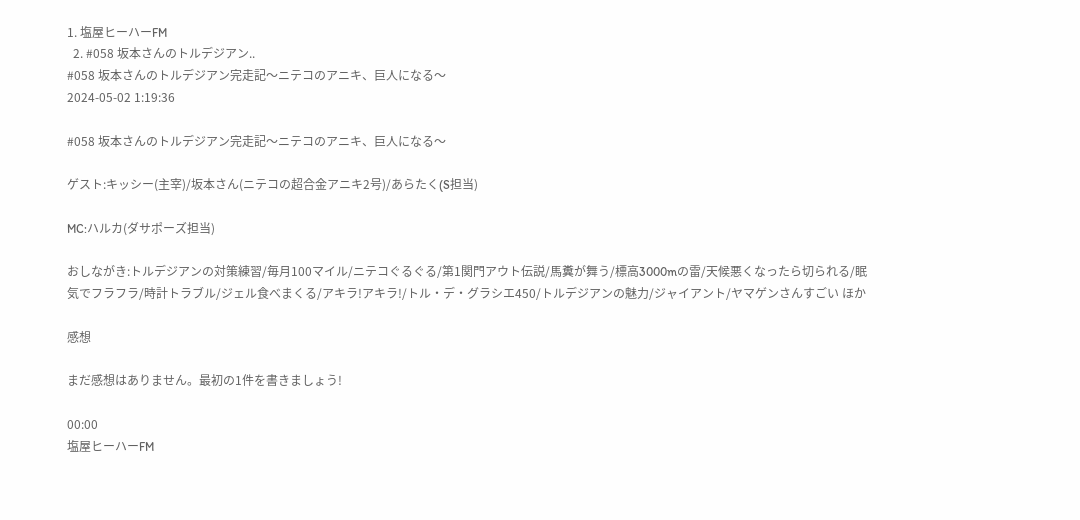1. 塩屋ヒーハーFM
  2. #058 坂本さんのトルデジアン..
#058 坂本さんのトルデジアン完走記〜ニテコのアニキ、巨人になる〜
2024-05-02 1:19:36

#058 坂本さんのトルデジアン完走記〜ニテコのアニキ、巨人になる〜

ゲスト:キッシー(主宰)/坂本さん(ニテコの超合金アニキ2号)/あらたく(S担当)

MC:ハルカ(ダサポーズ担当)

おしながき:トルデジアンの対策練習/毎月100マイル/ニテコぐるぐる/第1関門アウト伝説/馬糞が舞う/標高3000mの雷/天候悪くなったら切られる/眠気でフラフラ/時計トラブル/ジェル食べまくる/アキラ!アキラ!/トル・デ・グラシエ450/トルデジアンの魅力/ジャイアント/ヤマゲンさんすごい ほか

感想

まだ感想はありません。最初の1件を書きましょう!

00:00
塩屋ヒーハーFM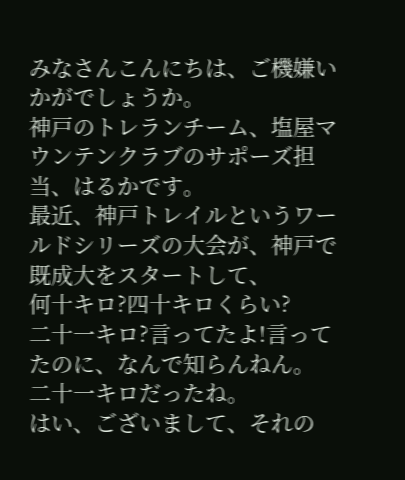みなさんこんにちは、ご機嫌いかがでしょうか。
神戸のトレランチーム、塩屋マウンテンクラブのサポーズ担当、はるかです。
最近、神戸トレイルというワールドシリーズの大会が、神戸で既成大をスタートして、
何十キロ?四十キロくらい?
二十一キロ?言ってたよ!言ってたのに、なんで知らんねん。
二十一キロだったね。
はい、ございまして、それの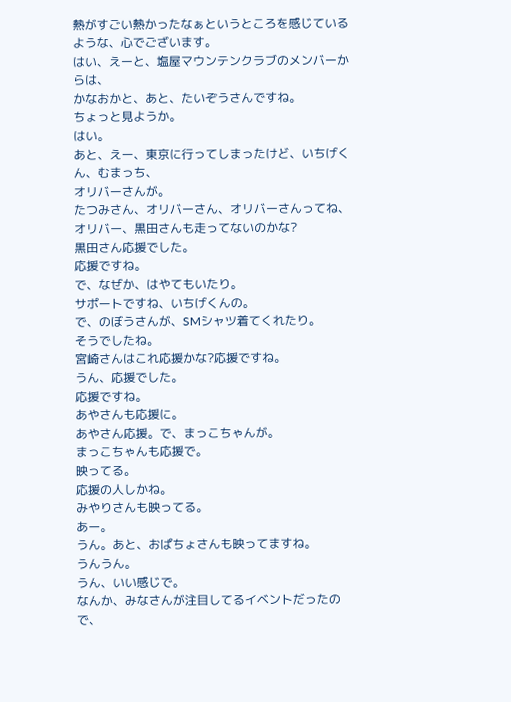熱がすごい熱かったなぁというところを感じているような、心でございます。
はい、えーと、塩屋マウンテンクラブのメンバーからは、
かなおかと、あと、たいぞうさんですね。
ちょっと見ようか。
はい。
あと、えー、東京に行ってしまったけど、いちげくん、むまっち、
オリバーさんが。
たつみさん、オリバーさん、オリバーさんってね、オリバー、黒田さんも走ってないのかな?
黒田さん応援でした。
応援ですね。
で、なぜか、はやてもいたり。
サポートですね、いちげくんの。
で、のぼうさんが、SMシャツ着てくれたり。
そうでしたね。
宮崎さんはこれ応援かな?応援ですね。
うん、応援でした。
応援ですね。
あやさんも応援に。
あやさん応援。で、まっこちゃんが。
まっこちゃんも応援で。
映ってる。
応援の人しかね。
みやりさんも映ってる。
あー。
うん。あと、おぱちょさんも映ってますね。
うんうん。
うん、いい感じで。
なんか、みなさんが注目してるイベントだったので、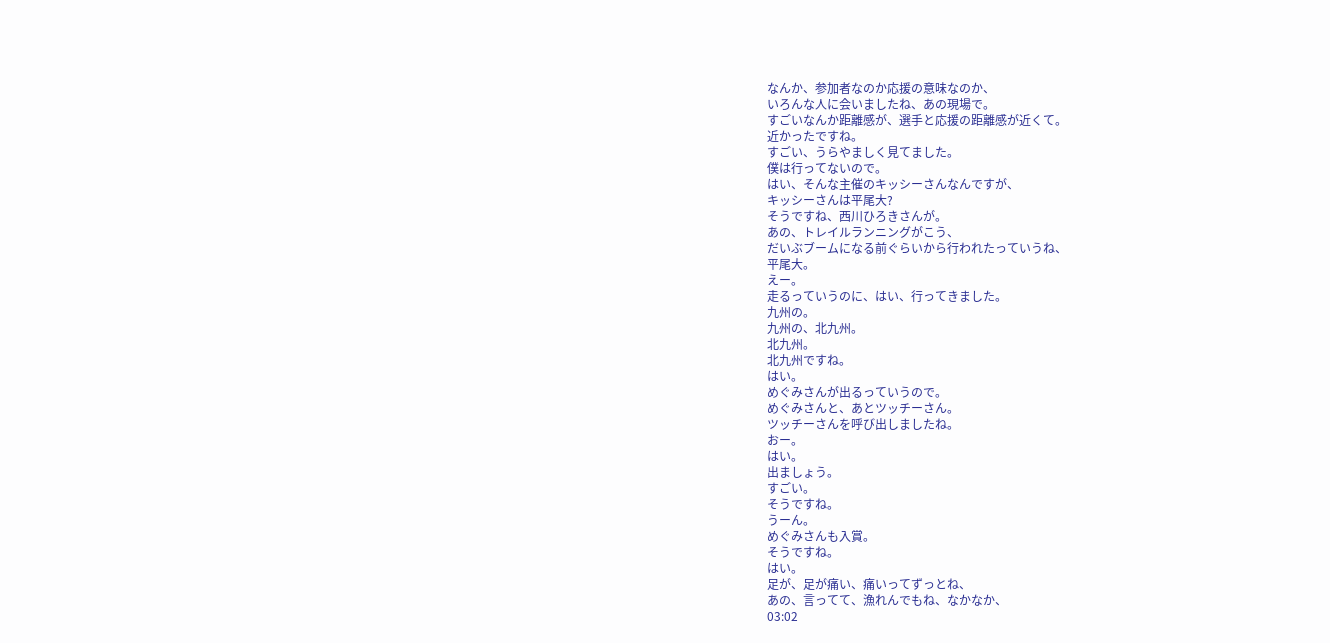なんか、参加者なのか応援の意味なのか、
いろんな人に会いましたね、あの現場で。
すごいなんか距離感が、選手と応援の距離感が近くて。
近かったですね。
すごい、うらやましく見てました。
僕は行ってないので。
はい、そんな主催のキッシーさんなんですが、
キッシーさんは平尾大?
そうですね、西川ひろきさんが。
あの、トレイルランニングがこう、
だいぶブームになる前ぐらいから行われたっていうね、
平尾大。
えー。
走るっていうのに、はい、行ってきました。
九州の。
九州の、北九州。
北九州。
北九州ですね。
はい。
めぐみさんが出るっていうので。
めぐみさんと、あとツッチーさん。
ツッチーさんを呼び出しましたね。
おー。
はい。
出ましょう。
すごい。
そうですね。
うーん。
めぐみさんも入賞。
そうですね。
はい。
足が、足が痛い、痛いってずっとね、
あの、言ってて、漁れんでもね、なかなか、
03:02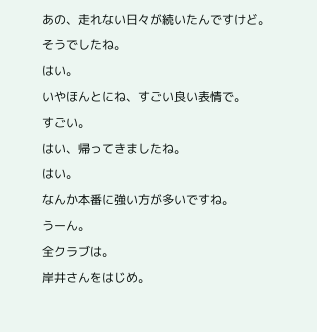あの、走れない日々が続いたんですけど。
そうでしたね。
はい。
いやほんとにね、すごい良い表情で。
すごい。
はい、帰ってきましたね。
はい。
なんか本番に強い方が多いですね。
うーん。
全クラブは。
岸井さんをはじめ。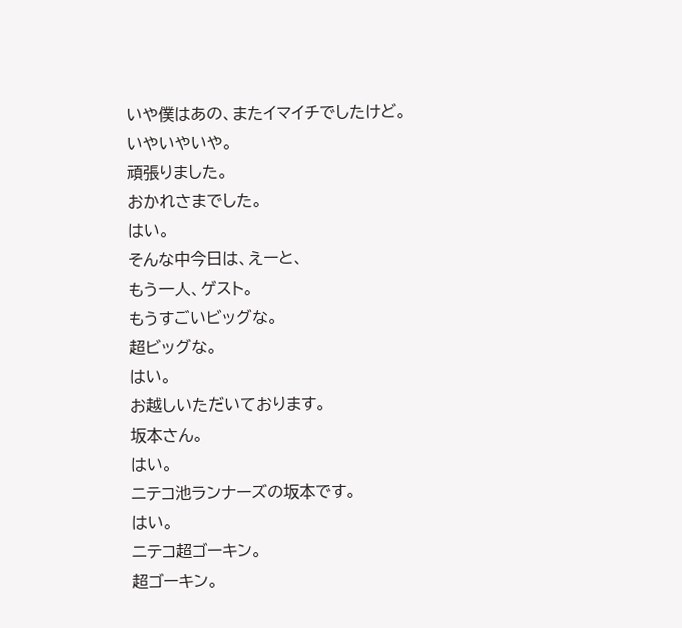いや僕はあの、またイマイチでしたけど。
いやいやいや。
頑張りました。
おかれさまでした。
はい。
そんな中今日は、えーと、
もう一人、ゲスト。
もうすごいビッグな。
超ビッグな。
はい。
お越しいただいております。
坂本さん。
はい。
ニテコ池ランナーズの坂本です。
はい。
ニテコ超ゴーキン。
超ゴーキン。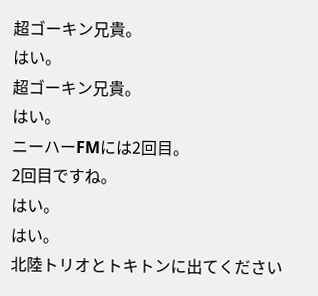超ゴーキン兄貴。
はい。
超ゴーキン兄貴。
はい。
ニーハーFMには2回目。
2回目ですね。
はい。
はい。
北陸トリオとトキトンに出てください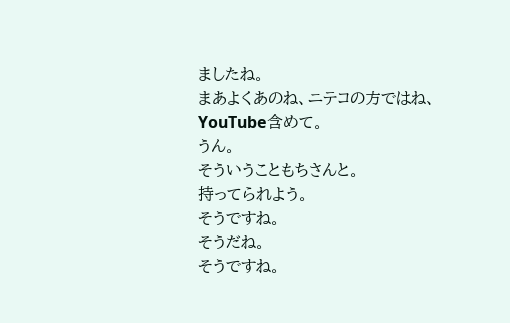ましたね。
まあよくあのね、ニテコの方ではね、
YouTube含めて。
うん。
そういうこともちさんと。
持ってられよう。
そうですね。
そうだね。
そうですね。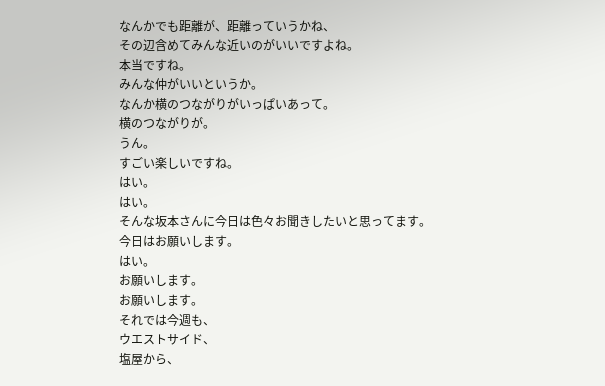なんかでも距離が、距離っていうかね、
その辺含めてみんな近いのがいいですよね。
本当ですね。
みんな仲がいいというか。
なんか横のつながりがいっぱいあって。
横のつながりが。
うん。
すごい楽しいですね。
はい。
はい。
そんな坂本さんに今日は色々お聞きしたいと思ってます。
今日はお願いします。
はい。
お願いします。
お願いします。
それでは今週も、
ウエストサイド、
塩屋から、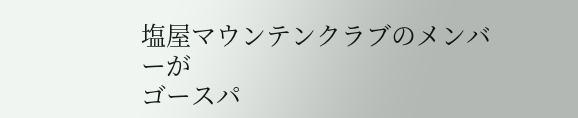塩屋マウンテンクラブのメンバーが
ゴースパ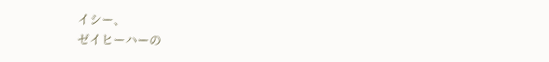イシー、
ゼイヒーハーの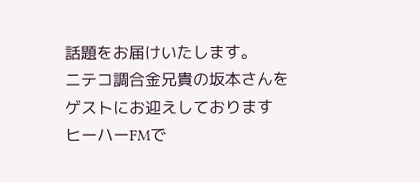話題をお届けいたします。
ニテコ調合金兄貴の坂本さんを
ゲストにお迎えしております
ヒーハーFMで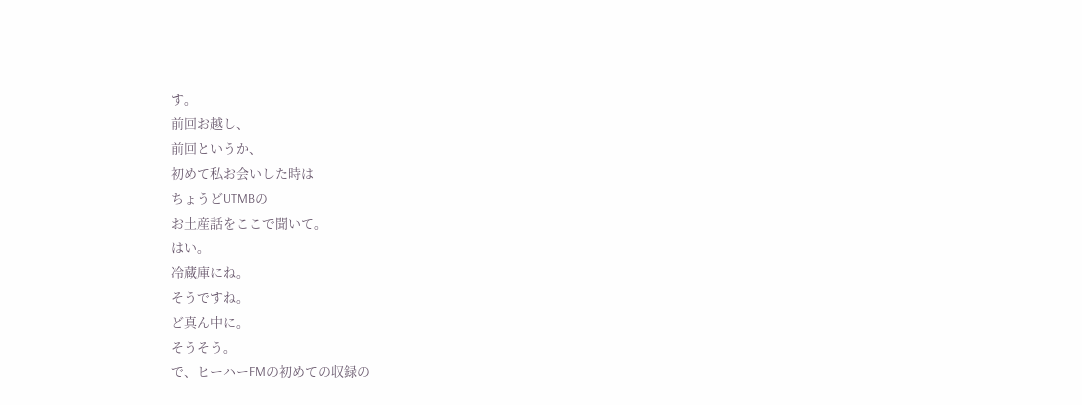す。
前回お越し、
前回というか、
初めて私お会いした時は
ちょうどUTMBの
お土産話をここで聞いて。
はい。
冷蔵庫にね。
そうですね。
ど真ん中に。
そうそう。
で、ヒーハーFMの初めての収録の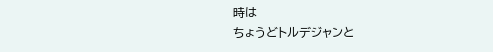時は
ちょうどトルデジャンと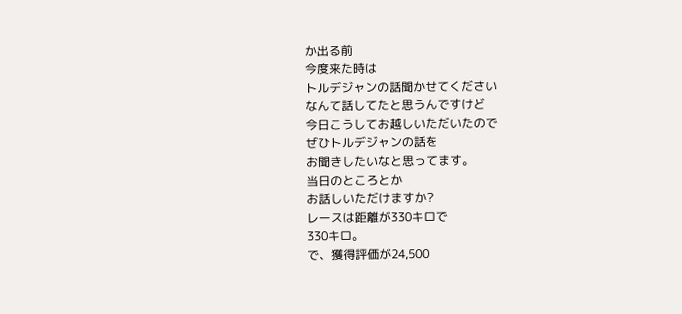か出る前
今度来た時は
トルデジャンの話聞かせてください
なんて話してたと思うんですけど
今日こうしてお越しいただいたので
ぜひトルデジャンの話を
お聞きしたいなと思ってます。
当日のところとか
お話しいただけますか?
レースは距離が330キロで
330キロ。
で、獲得評価が24,500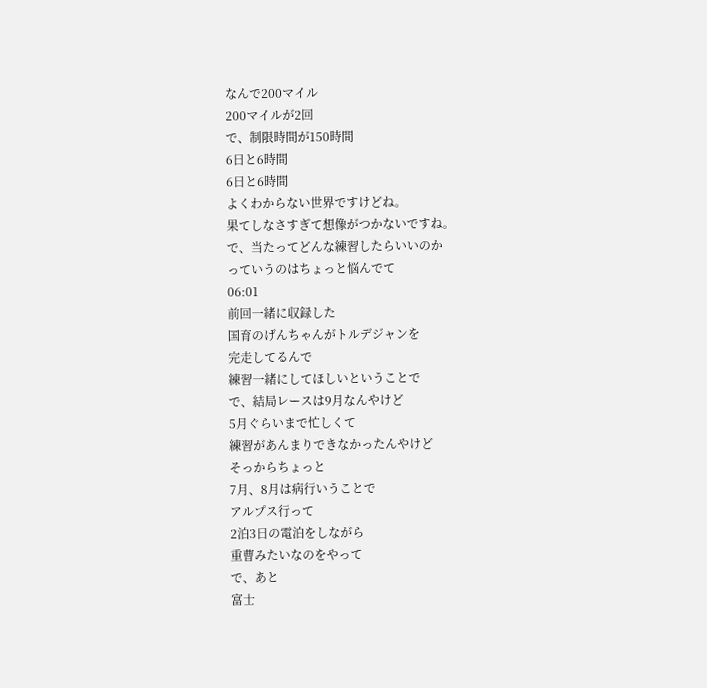なんで200マイル
200マイルが2回
で、制限時間が150時間
6日と6時間
6日と6時間
よくわからない世界ですけどね。
果てしなさすぎて想像がつかないですね。
で、当たってどんな練習したらいいのか
っていうのはちょっと悩んでて
06:01
前回一緒に収録した
国育のげんちゃんがトルデジャンを
完走してるんで
練習一緒にしてほしいということで
で、結局レースは9月なんやけど
5月ぐらいまで忙しくて
練習があんまりできなかったんやけど
そっからちょっと
7月、8月は病行いうことで
アルプス行って
2泊3日の電泊をしながら
重曹みたいなのをやって
で、あと
富士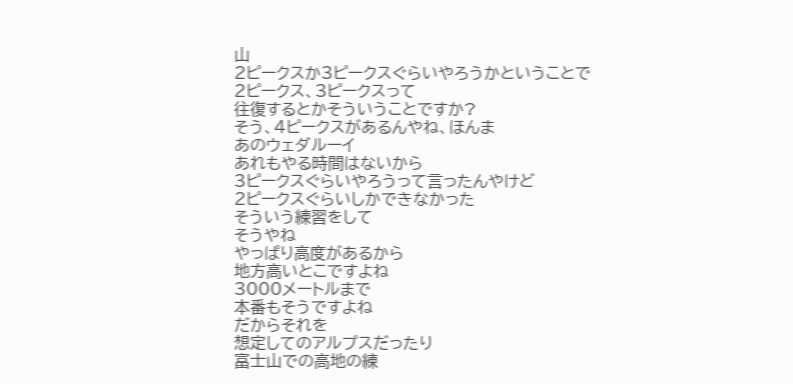山
2ピークスか3ピークスぐらいやろうかということで
2ピークス、3ピークスって
往復するとかそういうことですか?
そう、4ピークスがあるんやね、ほんま
あのウェダルーイ
あれもやる時間はないから
3ピークスぐらいやろうって言ったんやけど
2ピークスぐらいしかできなかった
そういう練習をして
そうやね
やっぱり高度があるから
地方高いとこですよね
3000メートルまで
本番もそうですよね
だからそれを
想定してのアルプスだったり
富士山での高地の練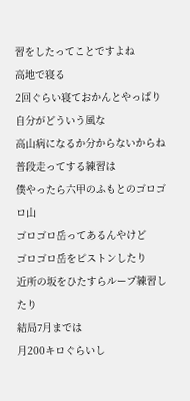習をしたってことですよね
高地で寝る
2回ぐらい寝ておかんとやっぱり
自分がどういう風な
高山病になるか分からないからね
普段走ってする練習は
僕やったら六甲のふもとのゴロゴロ山
ゴロゴロ岳ってあるんやけど
ゴロゴロ岳をピストンしたり
近所の坂をひたすらループ練習したり
結局7月までは
月200キロぐらいし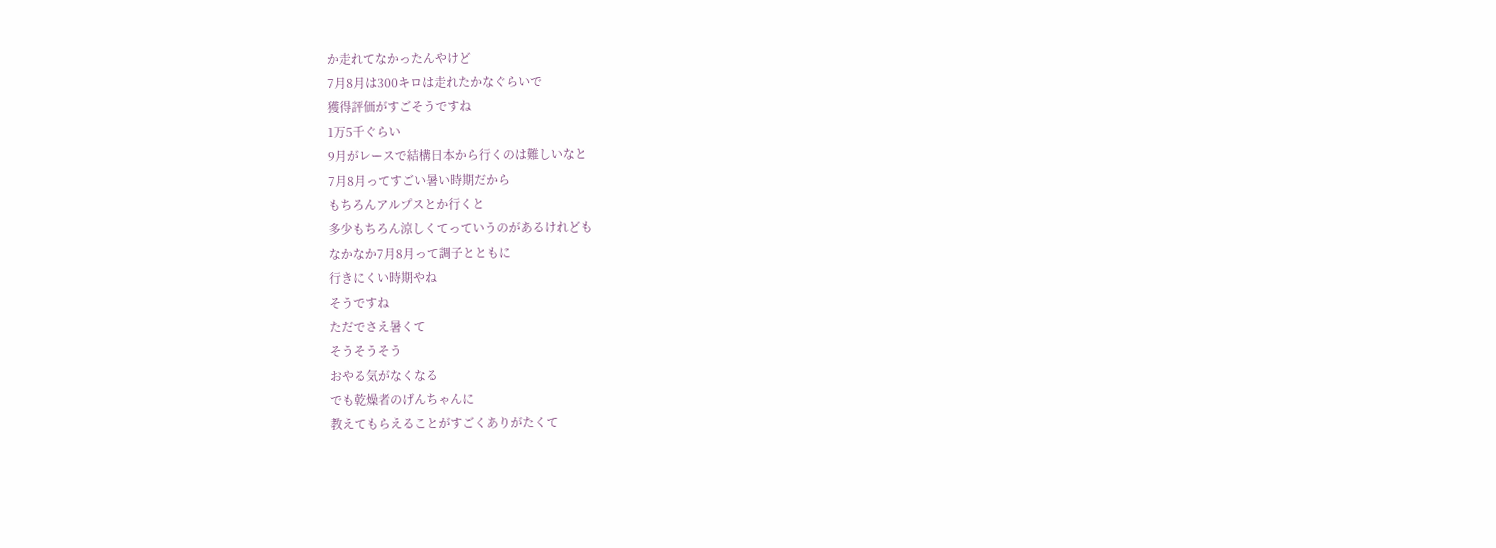か走れてなかったんやけど
7月8月は300キロは走れたかなぐらいで
獲得評価がすごそうですね
1万5千ぐらい
9月がレースで結構日本から行くのは難しいなと
7月8月ってすごい暑い時期だから
もちろんアルプスとか行くと
多少もちろん涼しくてっていうのがあるけれども
なかなか7月8月って調子とともに
行きにくい時期やね
そうですね
ただでさえ暑くて
そうそうそう
おやる気がなくなる
でも乾燥者のげんちゃんに
教えてもらえることがすごくありがたくて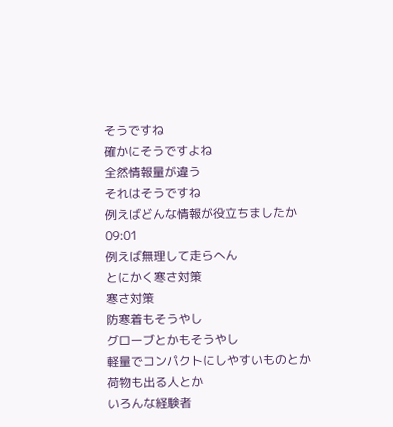そうですね
確かにそうですよね
全然情報量が違う
それはそうですね
例えばどんな情報が役立ちましたか
09:01
例えば無理して走らへん
とにかく寒さ対策
寒さ対策
防寒着もそうやし
グローブとかもそうやし
軽量でコンパクトにしやすいものとか
荷物も出る人とか
いろんな経験者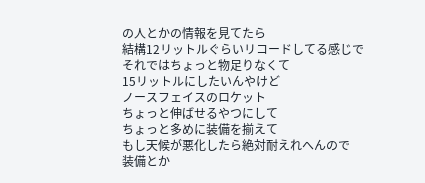の人とかの情報を見てたら
結構12リットルぐらいリコードしてる感じで
それではちょっと物足りなくて
15リットルにしたいんやけど
ノースフェイスのロケット
ちょっと伸ばせるやつにして
ちょっと多めに装備を揃えて
もし天候が悪化したら絶対耐えれへんので
装備とか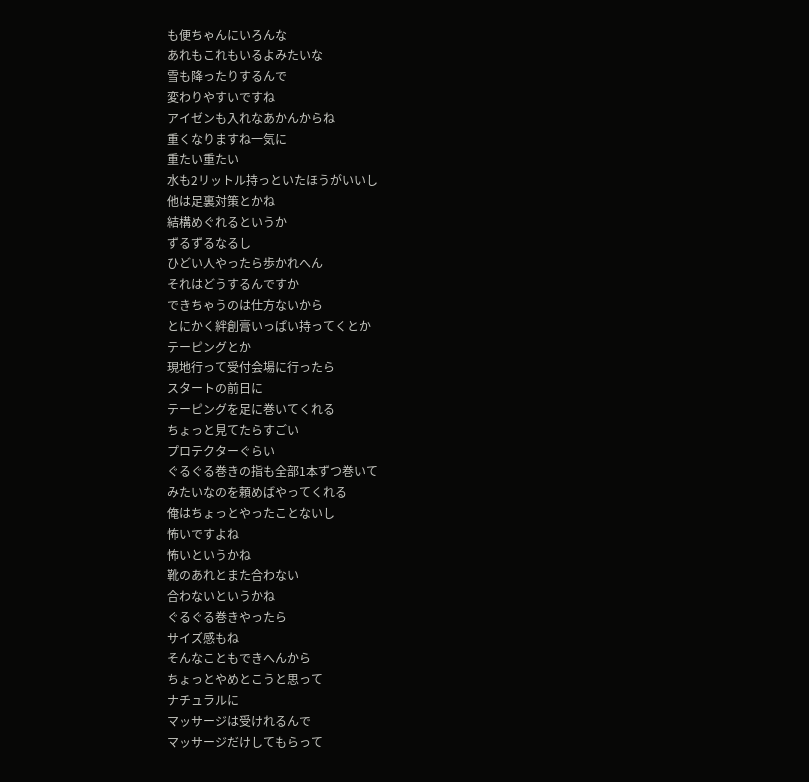も便ちゃんにいろんな
あれもこれもいるよみたいな
雪も降ったりするんで
変わりやすいですね
アイゼンも入れなあかんからね
重くなりますね一気に
重たい重たい
水も2リットル持っといたほうがいいし
他は足裏対策とかね
結構めぐれるというか
ずるずるなるし
ひどい人やったら歩かれへん
それはどうするんですか
できちゃうのは仕方ないから
とにかく絆創膏いっぱい持ってくとか
テーピングとか
現地行って受付会場に行ったら
スタートの前日に
テーピングを足に巻いてくれる
ちょっと見てたらすごい
プロテクターぐらい
ぐるぐる巻きの指も全部1本ずつ巻いて
みたいなのを頼めばやってくれる
俺はちょっとやったことないし
怖いですよね
怖いというかね
靴のあれとまた合わない
合わないというかね
ぐるぐる巻きやったら
サイズ感もね
そんなこともできへんから
ちょっとやめとこうと思って
ナチュラルに
マッサージは受けれるんで
マッサージだけしてもらって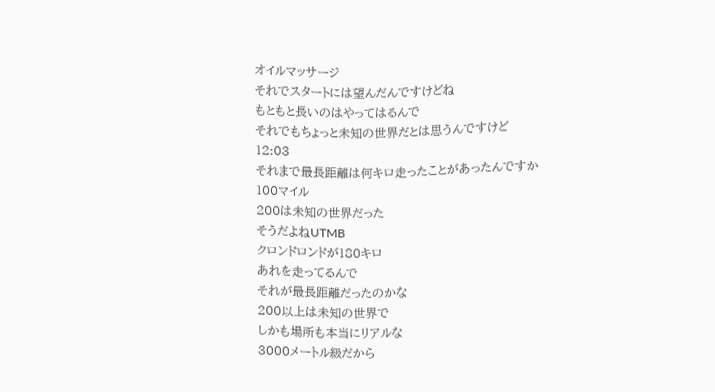オイルマッサージ
それでスタートには望んだんですけどね
もともと長いのはやってはるんで
それでもちょっと未知の世界だとは思うんですけど
12:03
それまで最長距離は何キロ走ったことがあったんですか
100マイル
200は未知の世界だった
そうだよねUTMB
クロンドロンドが180キロ
あれを走ってるんで
それが最長距離だったのかな
200以上は未知の世界で
しかも場所も本当にリアルな
3000メートル級だから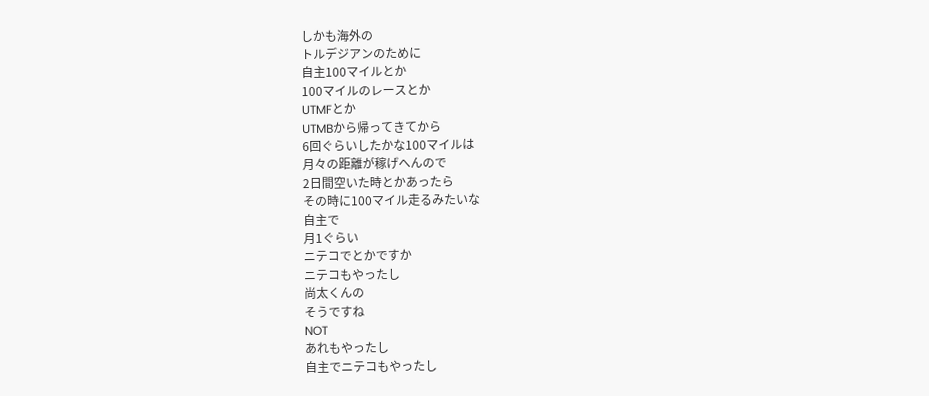しかも海外の
トルデジアンのために
自主100マイルとか
100マイルのレースとか
UTMFとか
UTMBから帰ってきてから
6回ぐらいしたかな100マイルは
月々の距離が稼げへんので
2日間空いた時とかあったら
その時に100マイル走るみたいな
自主で
月1ぐらい
ニテコでとかですか
ニテコもやったし
尚太くんの
そうですね
NOT
あれもやったし
自主でニテコもやったし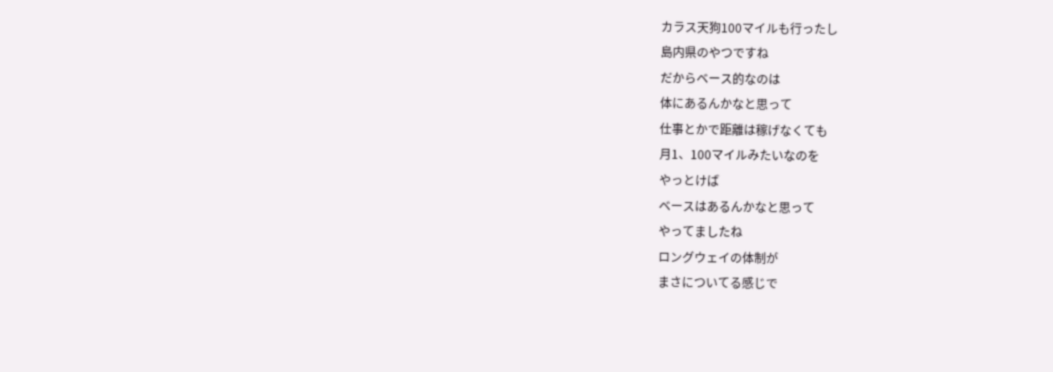カラス天狗100マイルも行ったし
島内県のやつですね
だからベース的なのは
体にあるんかなと思って
仕事とかで距離は稼げなくても
月1、100マイルみたいなのを
やっとけば
ベースはあるんかなと思って
やってましたね
ロングウェイの体制が
まさについてる感じで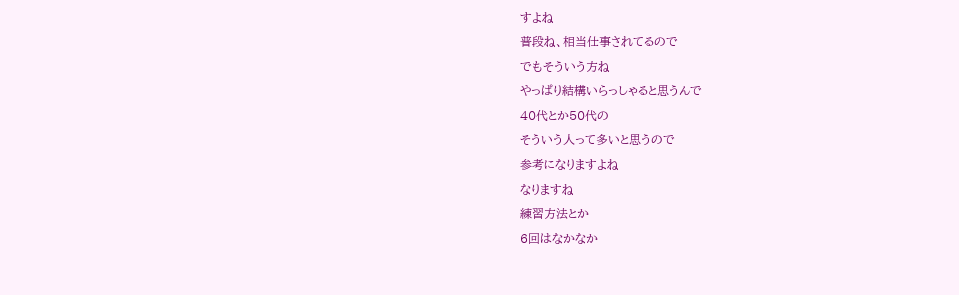すよね
普段ね、相当仕事されてるので
でもそういう方ね
やっぱり結構いらっしゃると思うんで
40代とか50代の
そういう人って多いと思うので
参考になりますよね
なりますね
練習方法とか
6回はなかなか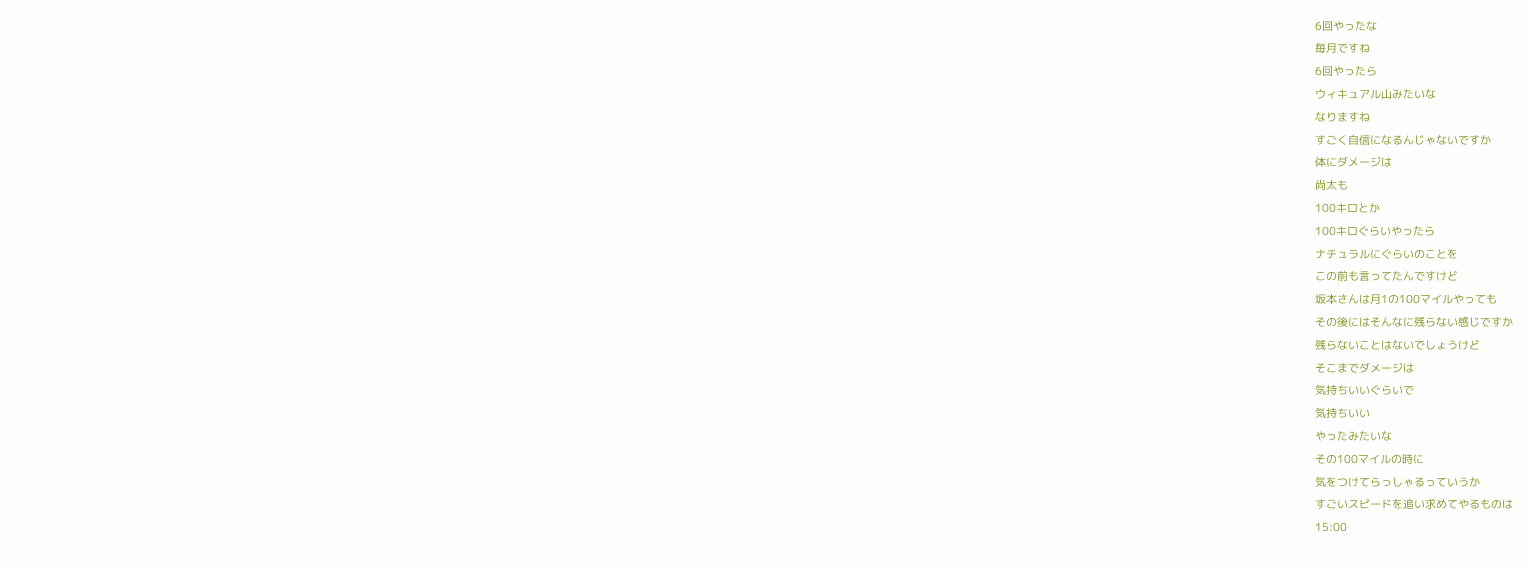6回やったな
毎月ですね
6回やったら
ウィキュアル山みたいな
なりますね
すごく自信になるんじゃないですか
体にダメージは
尚太も
100キロとか
100キロぐらいやったら
ナチュラルにぐらいのことを
この前も言ってたんですけど
坂本さんは月1の100マイルやっても
その後にはそんなに残らない感じですか
残らないことはないでしょうけど
そこまでダメージは
気持ちいいぐらいで
気持ちいい
やったみたいな
その100マイルの時に
気をつけてらっしゃるっていうか
すごいスピードを追い求めてやるものは
15:00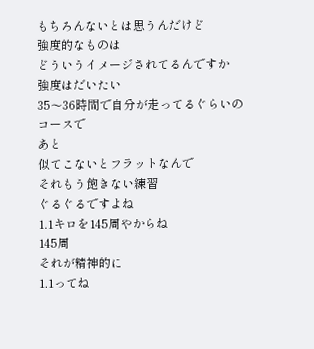もちろんないとは思うんだけど
強度的なものは
どういうイメージされてるんですか
強度はだいたい
35〜36時間で自分が走ってるぐらいの
コースで
あと
似てこないとフラットなんで
それもう飽きない練習
ぐるぐるですよね
1.1キロを145周やからね
145周
それが精神的に
1.1ってね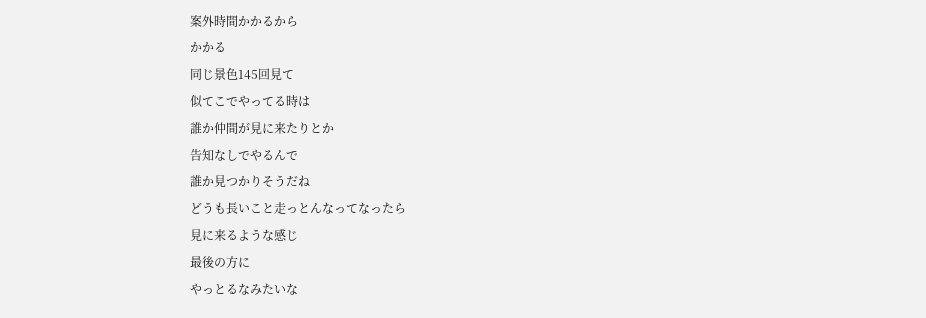案外時間かかるから
かかる
同じ景色145回見て
似てこでやってる時は
誰か仲間が見に来たりとか
告知なしでやるんで
誰か見つかりそうだね
どうも長いこと走っとんなってなったら
見に来るような感じ
最後の方に
やっとるなみたいな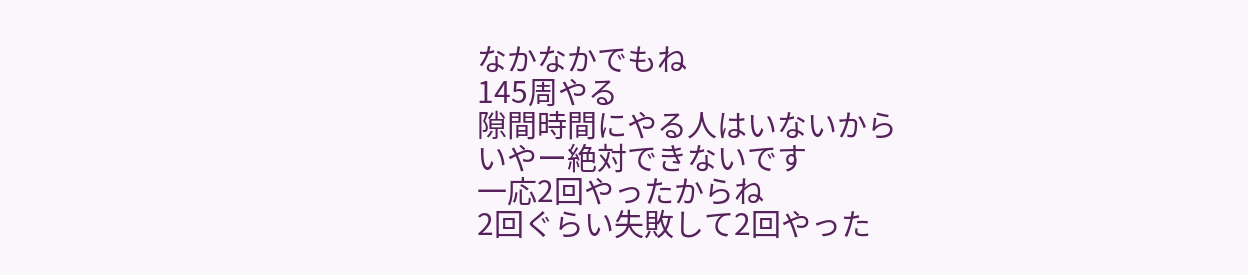なかなかでもね
145周やる
隙間時間にやる人はいないから
いやー絶対できないです
一応2回やったからね
2回ぐらい失敗して2回やった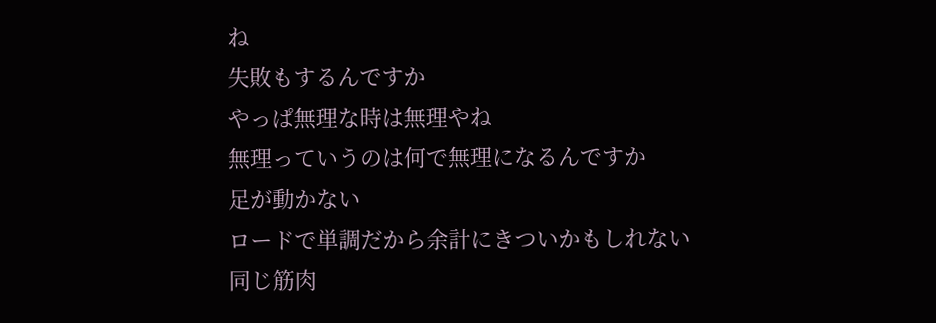ね
失敗もするんですか
やっぱ無理な時は無理やね
無理っていうのは何で無理になるんですか
足が動かない
ロードで単調だから余計にきついかもしれない
同じ筋肉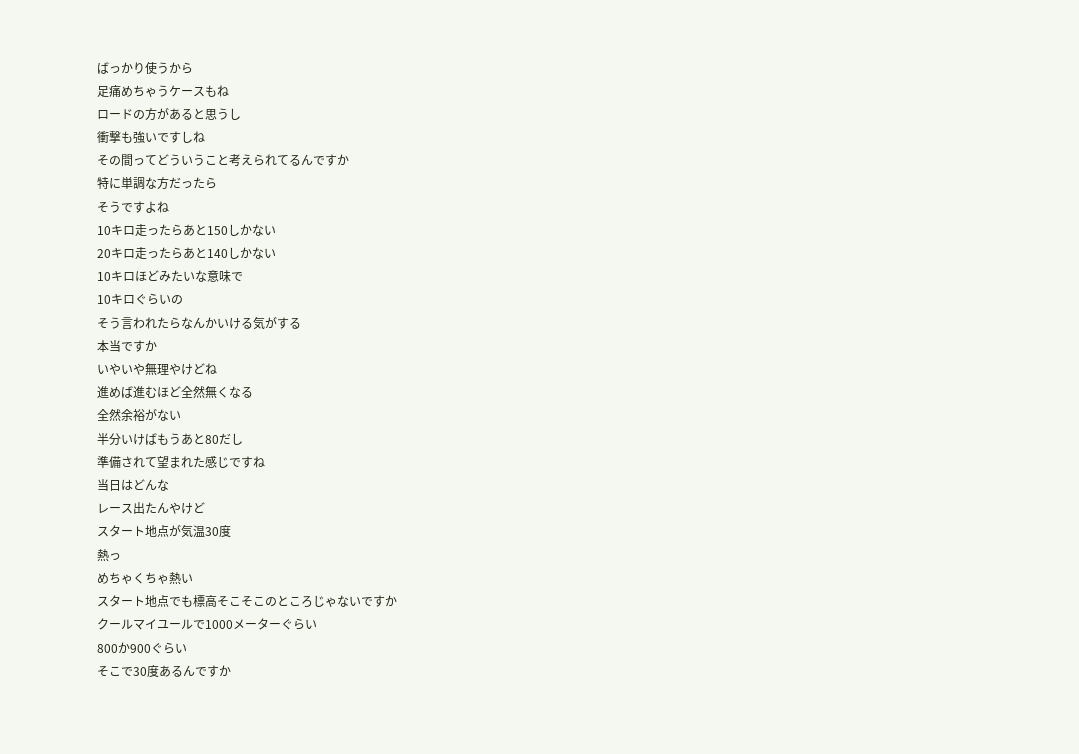ばっかり使うから
足痛めちゃうケースもね
ロードの方があると思うし
衝撃も強いですしね
その間ってどういうこと考えられてるんですか
特に単調な方だったら
そうですよね
10キロ走ったらあと150しかない
20キロ走ったらあと140しかない
10キロほどみたいな意味で
10キロぐらいの
そう言われたらなんかいける気がする
本当ですか
いやいや無理やけどね
進めば進むほど全然無くなる
全然余裕がない
半分いけばもうあと80だし
準備されて望まれた感じですね
当日はどんな
レース出たんやけど
スタート地点が気温30度
熱っ
めちゃくちゃ熱い
スタート地点でも標高そこそこのところじゃないですか
クールマイユールで1000メーターぐらい
800か900ぐらい
そこで30度あるんですか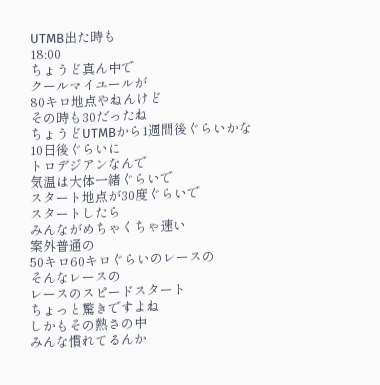UTMB出た時も
18:00
ちょうど真ん中で
クールマイユールが
80キロ地点やねんけど
その時も30だったね
ちょうどUTMBから1週間後ぐらいかな
10日後ぐらいに
トロデジアンなんで
気温は大体一緒ぐらいで
スタート地点が30度ぐらいで
スタートしたら
みんながめちゃくちゃ速い
案外普通の
50キロ60キロぐらいのレースの
そんなレースの
レースのスピードスタート
ちょっと驚きですよね
しかもその熱さの中
みんな慣れてるんか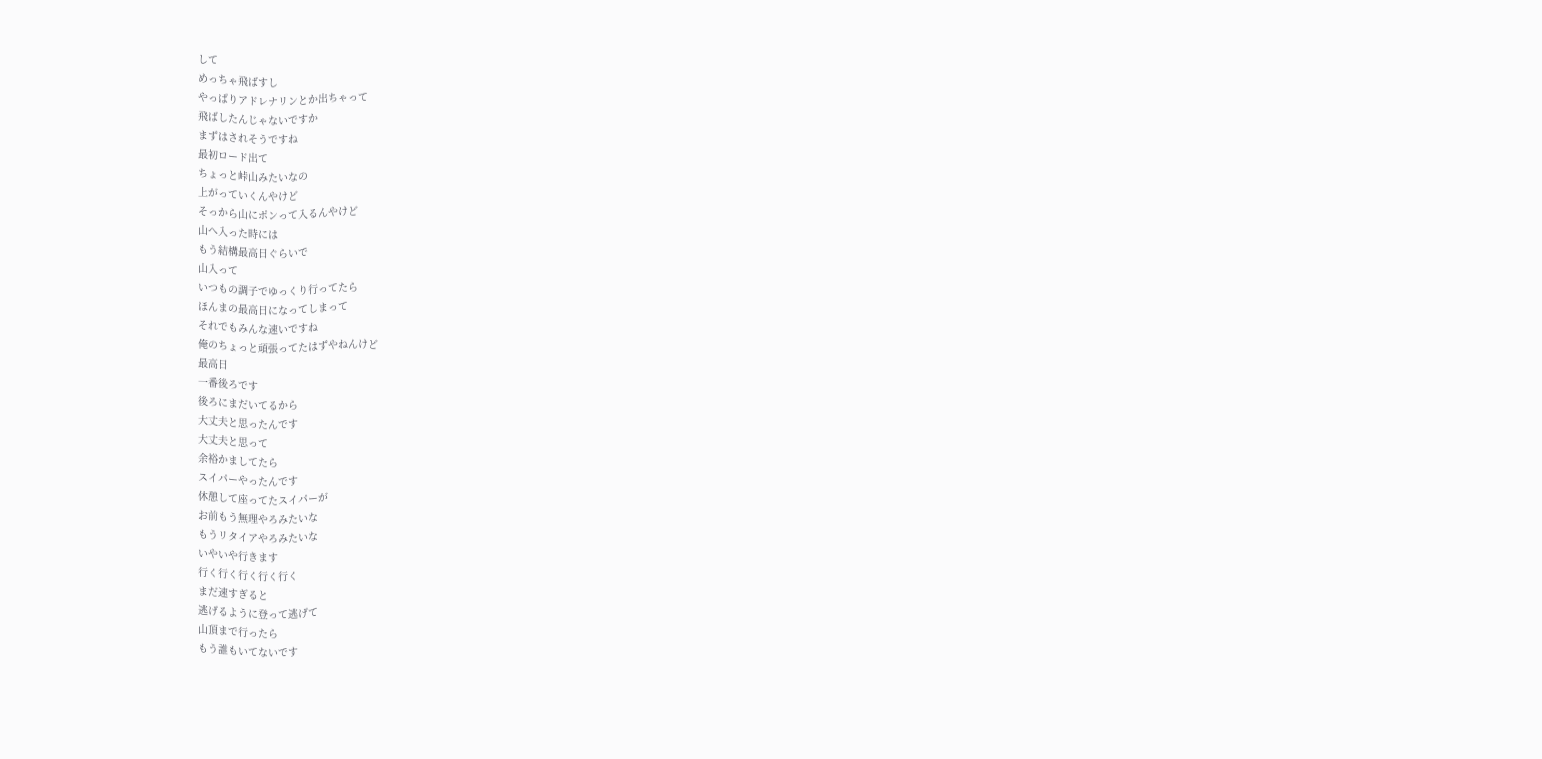して
めっちゃ飛ばすし
やっぱりアドレナリンとか出ちゃって
飛ばしたんじゃないですか
まずはされそうですね
最初ロード出て
ちょっと峠山みたいなの
上がっていくんやけど
そっから山にポンって入るんやけど
山へ入った時には
もう結構最高日ぐらいで
山入って
いつもの調子でゆっくり行ってたら
ほんまの最高日になってしまって
それでもみんな速いですね
俺のちょっと頑張ってたはずやねんけど
最高日
一番後ろです
後ろにまだいてるから
大丈夫と思ったんです
大丈夫と思って
余裕かましてたら
スイパーやったんです
休憩して座ってたスイパーが
お前もう無理やろみたいな
もうリタイアやろみたいな
いやいや行きます
行く行く行く行く行く
まだ速すぎると
逃げるように登って逃げて
山頂まで行ったら
もう誰もいてないです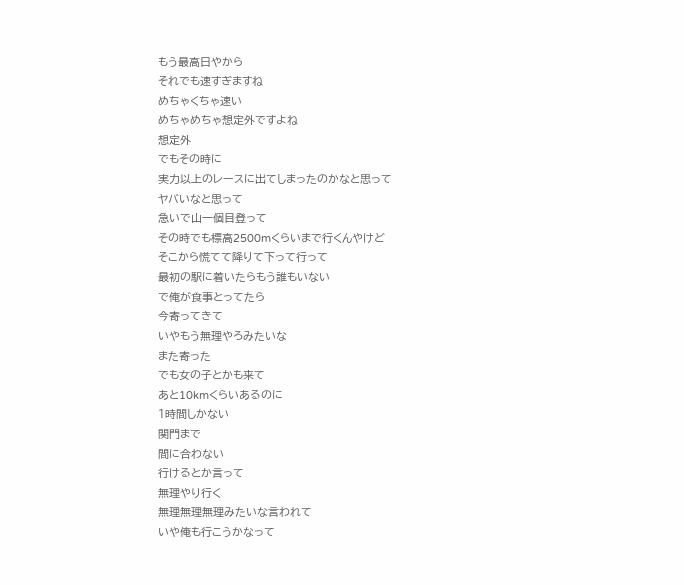もう最高日やから
それでも速すぎますね
めちゃくちゃ速い
めちゃめちゃ想定外ですよね
想定外
でもその時に
実力以上のレースに出てしまったのかなと思って
ヤバいなと思って
急いで山一個目登って
その時でも標高2500mくらいまで行くんやけど
そこから慌てて降りて下って行って
最初の駅に着いたらもう誰もいない
で俺が食事とってたら
今寄ってきて
いやもう無理やろみたいな
また寄った
でも女の子とかも来て
あと10kmくらいあるのに
1時間しかない
関門まで
間に合わない
行けるとか言って
無理やり行く
無理無理無理みたいな言われて
いや俺も行こうかなって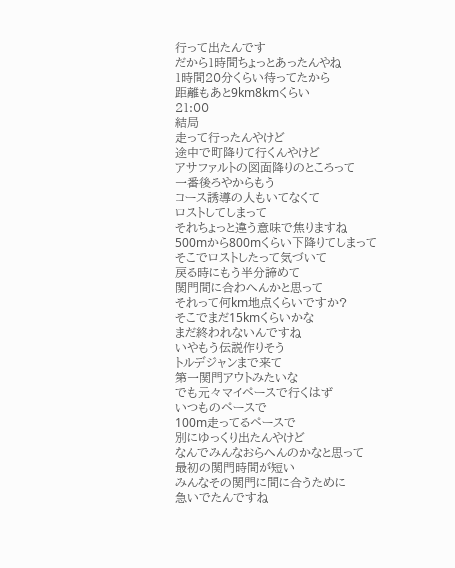行って出たんです
だから1時間ちょっとあったんやね
1時間20分くらい待ってたから
距離もあと9km8kmくらい
21:00
結局
走って行ったんやけど
途中で町降りて行くんやけど
アサファルトの図面降りのところって
一番後ろやからもう
コース誘導の人もいてなくて
ロストしてしまって
それちょっと違う意味で焦りますね
500mから800mくらい下降りてしまって
そこでロストしたって気づいて
戻る時にもう半分諦めて
関門間に合わへんかと思って
それって何km地点くらいですか?
そこでまだ15kmくらいかな
まだ終われないんですね
いやもう伝説作りそう
トルデジャンまで来て
第一関門アウトみたいな
でも元々マイペースで行くはず
いつものペースで
100m走ってるペースで
別にゆっくり出たんやけど
なんでみんなおらへんのかなと思って
最初の関門時間が短い
みんなその関門に間に合うために
急いでたんですね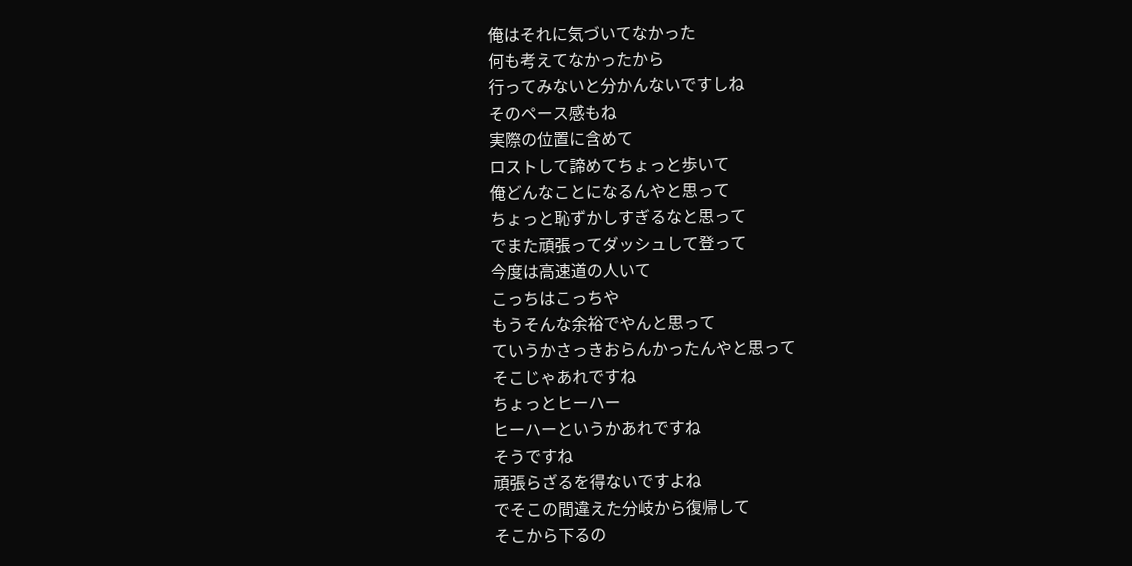俺はそれに気づいてなかった
何も考えてなかったから
行ってみないと分かんないですしね
そのペース感もね
実際の位置に含めて
ロストして諦めてちょっと歩いて
俺どんなことになるんやと思って
ちょっと恥ずかしすぎるなと思って
でまた頑張ってダッシュして登って
今度は高速道の人いて
こっちはこっちや
もうそんな余裕でやんと思って
ていうかさっきおらんかったんやと思って
そこじゃあれですね
ちょっとヒーハー
ヒーハーというかあれですね
そうですね
頑張らざるを得ないですよね
でそこの間違えた分岐から復帰して
そこから下るの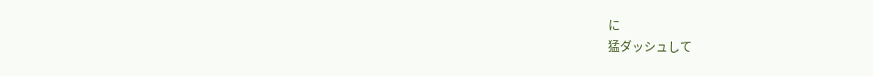に
猛ダッシュして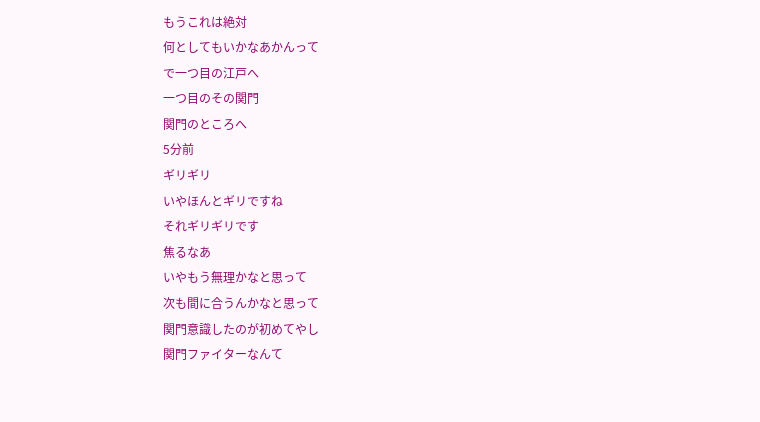もうこれは絶対
何としてもいかなあかんって
で一つ目の江戸へ
一つ目のその関門
関門のところへ
5分前
ギリギリ
いやほんとギリですね
それギリギリです
焦るなあ
いやもう無理かなと思って
次も間に合うんかなと思って
関門意識したのが初めてやし
関門ファイターなんて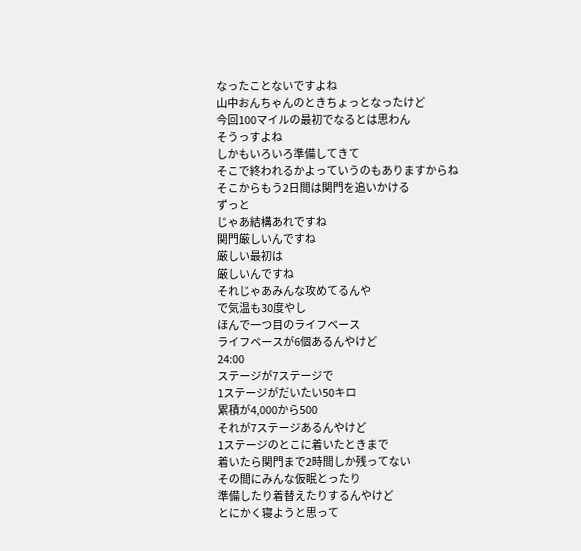なったことないですよね
山中おんちゃんのときちょっとなったけど
今回100マイルの最初でなるとは思わん
そうっすよね
しかもいろいろ準備してきて
そこで終われるかよっていうのもありますからね
そこからもう2日間は関門を追いかける
ずっと
じゃあ結構あれですね
関門厳しいんですね
厳しい最初は
厳しいんですね
それじゃあみんな攻めてるんや
で気温も30度やし
ほんで一つ目のライフベース
ライフベースが6個あるんやけど
24:00
ステージが7ステージで
1ステージがだいたい50キロ
累積が4,000から500
それが7ステージあるんやけど
1ステージのとこに着いたときまで
着いたら関門まで2時間しか残ってない
その間にみんな仮眠とったり
準備したり着替えたりするんやけど
とにかく寝ようと思って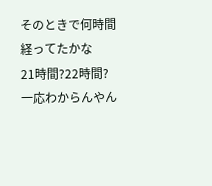そのときで何時間経ってたかな
21時間?22時間?
一応わからんやん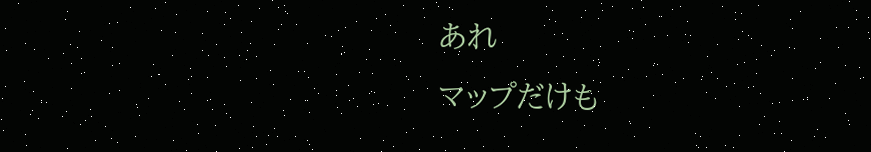あれ
マップだけも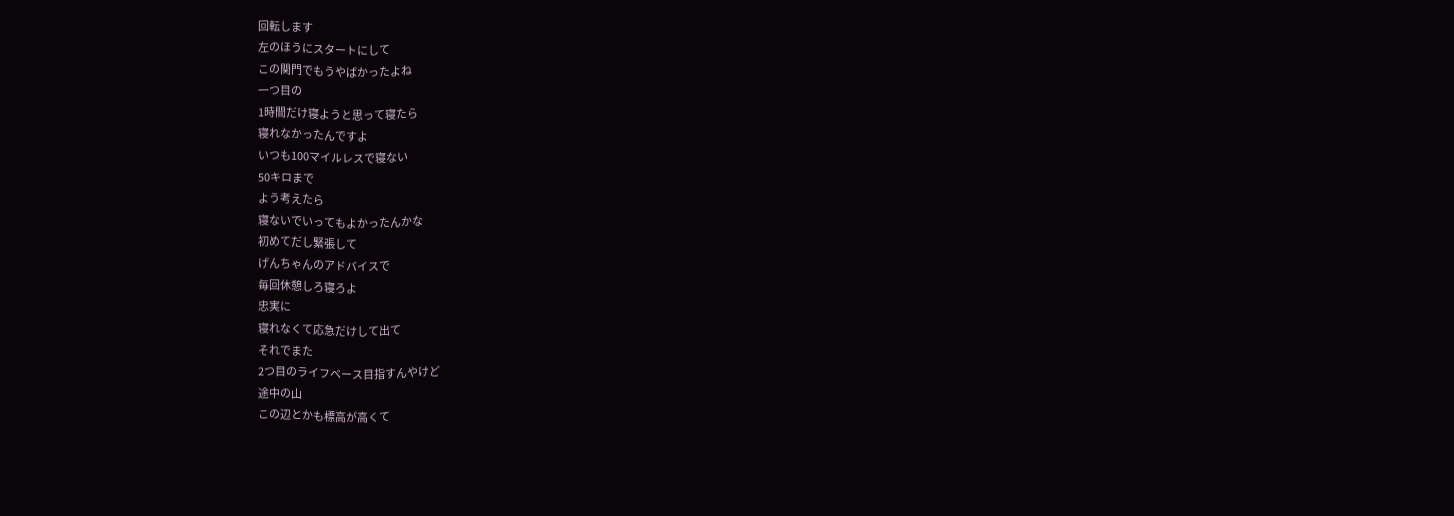回転します
左のほうにスタートにして
この関門でもうやばかったよね
一つ目の
1時間だけ寝ようと思って寝たら
寝れなかったんですよ
いつも100マイルレスで寝ない
50キロまで
よう考えたら
寝ないでいってもよかったんかな
初めてだし緊張して
げんちゃんのアドバイスで
毎回休憩しろ寝ろよ
忠実に
寝れなくて応急だけして出て
それでまた
2つ目のライフベース目指すんやけど
途中の山
この辺とかも標高が高くて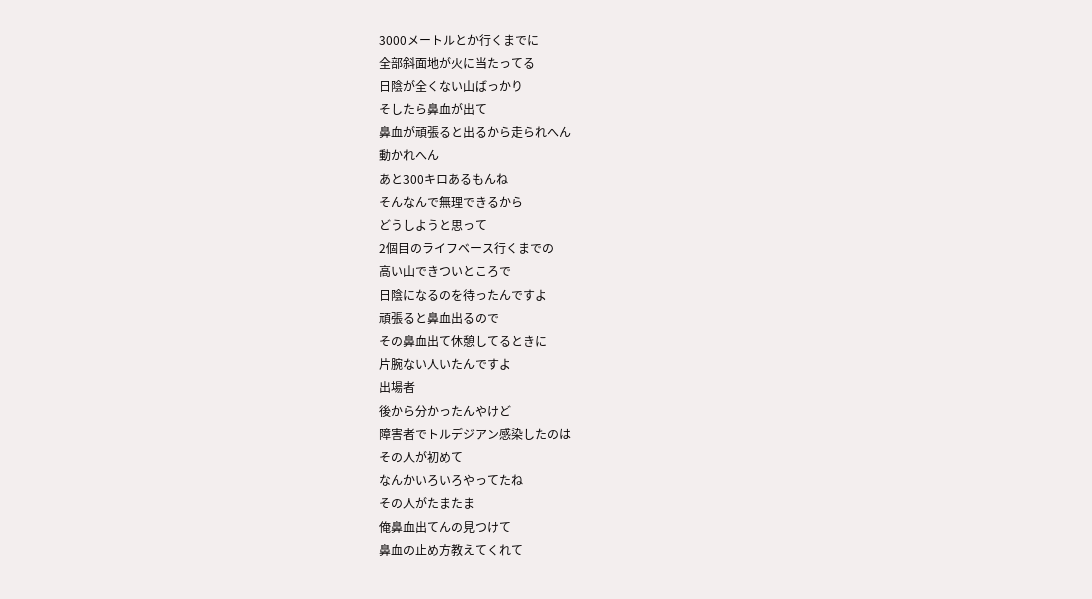3000メートルとか行くまでに
全部斜面地が火に当たってる
日陰が全くない山ばっかり
そしたら鼻血が出て
鼻血が頑張ると出るから走られへん
動かれへん
あと300キロあるもんね
そんなんで無理できるから
どうしようと思って
2個目のライフベース行くまでの
高い山できついところで
日陰になるのを待ったんですよ
頑張ると鼻血出るので
その鼻血出て休憩してるときに
片腕ない人いたんですよ
出場者
後から分かったんやけど
障害者でトルデジアン感染したのは
その人が初めて
なんかいろいろやってたね
その人がたまたま
俺鼻血出てんの見つけて
鼻血の止め方教えてくれて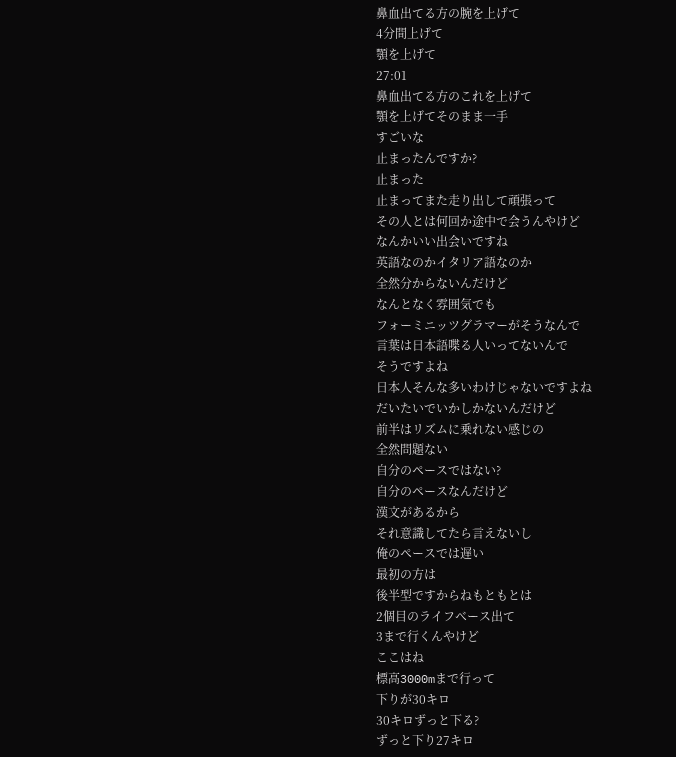鼻血出てる方の腕を上げて
4分間上げて
顎を上げて
27:01
鼻血出てる方のこれを上げて
顎を上げてそのまま一手
すごいな
止まったんですか?
止まった
止まってまた走り出して頑張って
その人とは何回か途中で会うんやけど
なんかいい出会いですね
英語なのかイタリア語なのか
全然分からないんだけど
なんとなく雰囲気でも
フォーミニッツグラマーがそうなんで
言葉は日本語喋る人いってないんで
そうですよね
日本人そんな多いわけじゃないですよね
だいたいでいかしかないんだけど
前半はリズムに乗れない感じの
全然問題ない
自分のペースではない?
自分のペースなんだけど
漢文があるから
それ意識してたら言えないし
俺のペースでは遅い
最初の方は
後半型ですからねもともとは
2個目のライフベース出て
3まで行くんやけど
ここはね
標高3000mまで行って
下りが30キロ
30キロずっと下る?
ずっと下り27キロ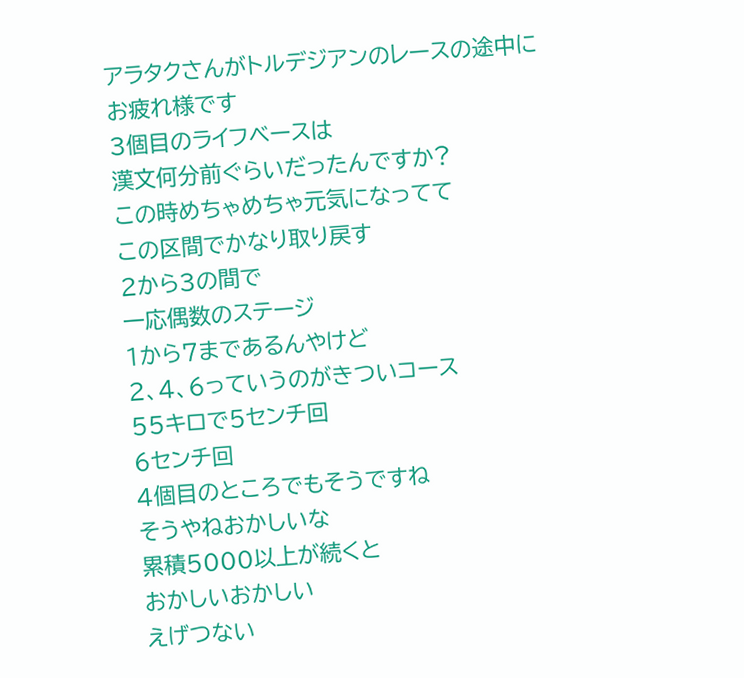アラタクさんがトルデジアンのレースの途中に
お疲れ様です
3個目のライフベースは
漢文何分前ぐらいだったんですか?
この時めちゃめちゃ元気になってて
この区間でかなり取り戻す
2から3の間で
一応偶数のステージ
1から7まであるんやけど
2、4、6っていうのがきついコース
55キロで5センチ回
6センチ回
4個目のところでもそうですね
そうやねおかしいな
累積5000以上が続くと
おかしいおかしい
えげつない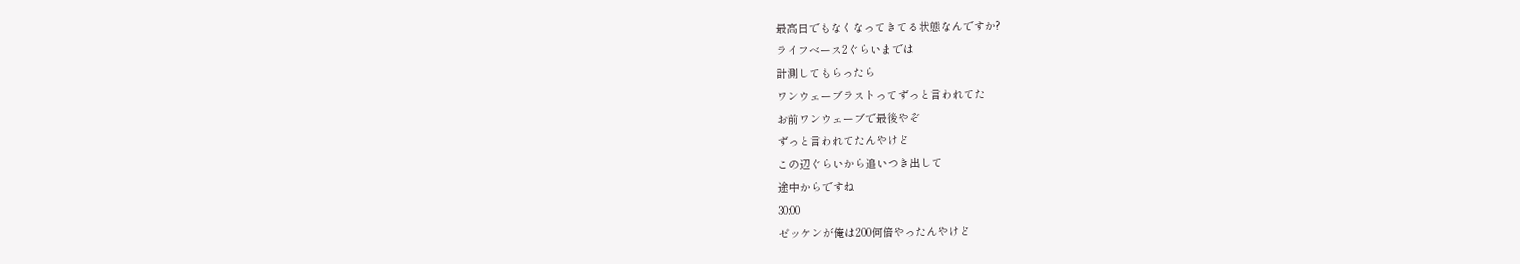最高日でもなくなってきてる状態なんですか?
ライフベース2ぐらいまでは
計測してもらったら
ワンウェーブラストってずっと言われてた
お前ワンウェーブで最後やぞ
ずっと言われてたんやけど
この辺ぐらいから追いつき出して
途中からですね
30:00
ゼッケンが俺は200何倍やったんやけど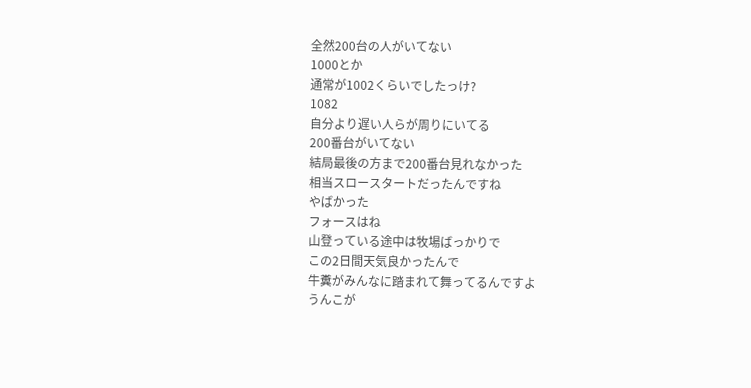全然200台の人がいてない
1000とか
通常が1002くらいでしたっけ?
1082
自分より遅い人らが周りにいてる
200番台がいてない
結局最後の方まで200番台見れなかった
相当スロースタートだったんですね
やばかった
フォースはね
山登っている途中は牧場ばっかりで
この2日間天気良かったんで
牛糞がみんなに踏まれて舞ってるんですよ
うんこが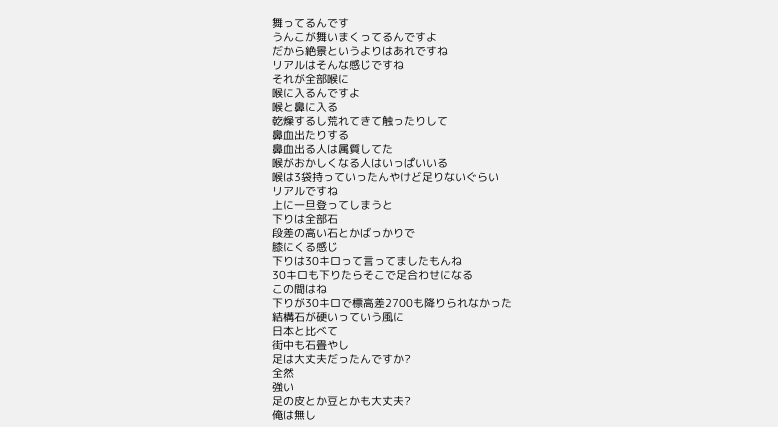舞ってるんです
うんこが舞いまくってるんですよ
だから絶景というよりはあれですね
リアルはそんな感じですね
それが全部喉に
喉に入るんですよ
喉と鼻に入る
乾燥するし荒れてきて触ったりして
鼻血出たりする
鼻血出る人は属質してた
喉がおかしくなる人はいっぱいいる
喉は3袋持っていったんやけど足りないぐらい
リアルですね
上に一旦登ってしまうと
下りは全部石
段差の高い石とかばっかりで
膝にくる感じ
下りは30キロって言ってましたもんね
30キロも下りたらそこで足合わせになる
この間はね
下りが30キロで標高差2700も降りられなかった
結構石が硬いっていう風に
日本と比べて
街中も石畳やし
足は大丈夫だったんですか?
全然
強い
足の皮とか豆とかも大丈夫?
俺は無し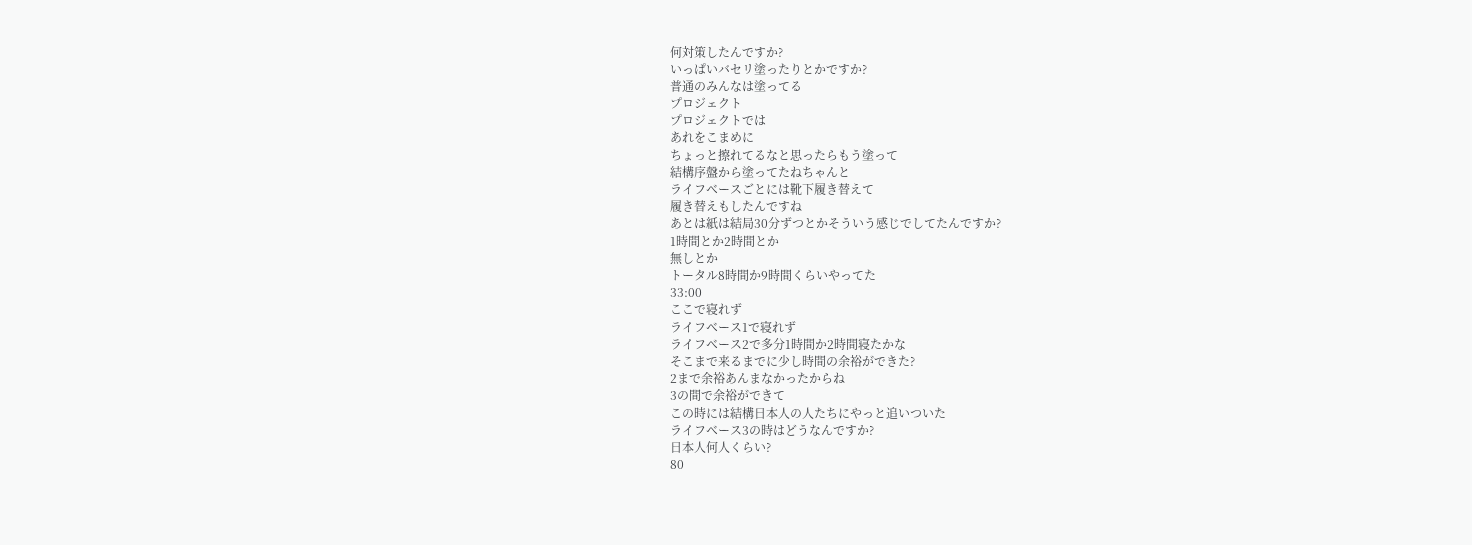何対策したんですか?
いっぱいバセリ塗ったりとかですか?
普通のみんなは塗ってる
プロジェクト
プロジェクトでは
あれをこまめに
ちょっと擦れてるなと思ったらもう塗って
結構序盤から塗ってたねちゃんと
ライフベースごとには靴下履き替えて
履き替えもしたんですね
あとは紙は結局30分ずつとかそういう感じでしてたんですか?
1時間とか2時間とか
無しとか
トータル8時間か9時間くらいやってた
33:00
ここで寝れず
ライフベース1で寝れず
ライフベース2で多分1時間か2時間寝たかな
そこまで来るまでに少し時間の余裕ができた?
2まで余裕あんまなかったからね
3の間で余裕ができて
この時には結構日本人の人たちにやっと追いついた
ライフベース3の時はどうなんですか?
日本人何人くらい?
80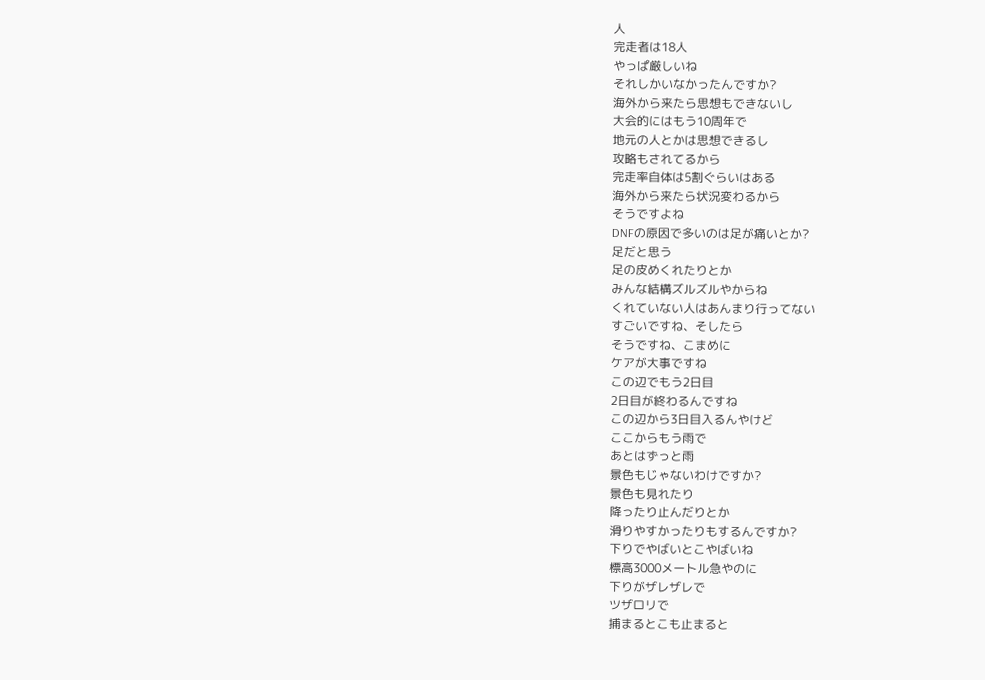人
完走者は18人
やっぱ厳しいね
それしかいなかったんですか?
海外から来たら思想もできないし
大会的にはもう10周年で
地元の人とかは思想できるし
攻略もされてるから
完走率自体は5割ぐらいはある
海外から来たら状況変わるから
そうですよね
DNFの原因で多いのは足が痛いとか?
足だと思う
足の皮めくれたりとか
みんな結構ズルズルやからね
くれていない人はあんまり行ってない
すごいですね、そしたら
そうですね、こまめに
ケアが大事ですね
この辺でもう2日目
2日目が終わるんですね
この辺から3日目入るんやけど
ここからもう雨で
あとはずっと雨
景色もじゃないわけですか?
景色も見れたり
降ったり止んだりとか
滑りやすかったりもするんですか?
下りでやばいとこやばいね
標高3000メートル急やのに
下りがザレザレで
ツザロリで
捕まるとこも止まると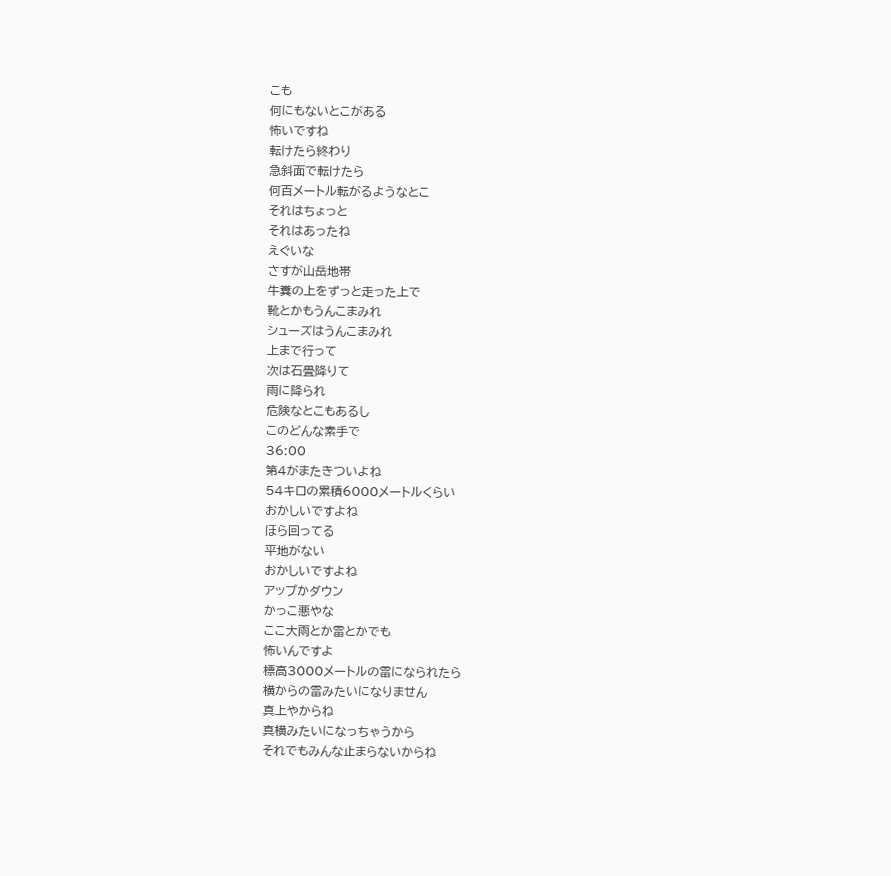こも
何にもないとこがある
怖いですね
転けたら終わり
急斜面で転けたら
何百メートル転がるようなとこ
それはちょっと
それはあったね
えぐいな
さすが山岳地帯
牛糞の上をずっと走った上で
靴とかもうんこまみれ
シューズはうんこまみれ
上まで行って
次は石畳降りて
雨に降られ
危険なとこもあるし
このどんな素手で
36:00
第4がまたきついよね
54キロの累積6000メートルくらい
おかしいですよね
ほら回ってる
平地がない
おかしいですよね
アップかダウン
かっこ悪やな
ここ大雨とか雷とかでも
怖いんですよ
標高3000メートルの雷になられたら
横からの雷みたいになりません
真上やからね
真横みたいになっちゃうから
それでもみんな止まらないからね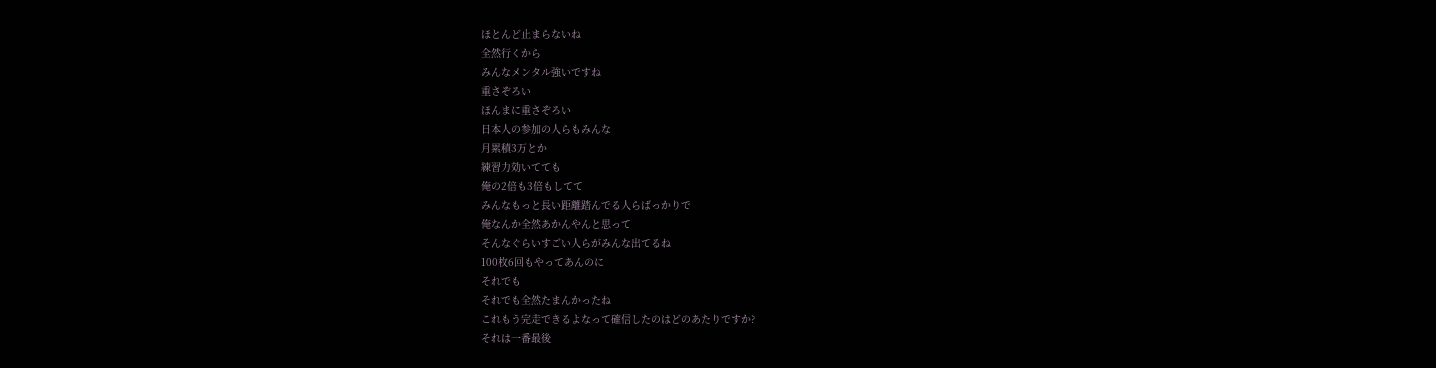ほとんど止まらないね
全然行くから
みんなメンタル強いですね
重さぞろい
ほんまに重さぞろい
日本人の参加の人らもみんな
月累積3万とか
練習力効いてても
俺の2倍も3倍もしてて
みんなもっと長い距離踏んでる人らばっかりで
俺なんか全然あかんやんと思って
そんなぐらいすごい人らがみんな出てるね
100枚6回もやってあんのに
それでも
それでも全然たまんかったね
これもう完走できるよなって確信したのはどのあたりですか?
それは一番最後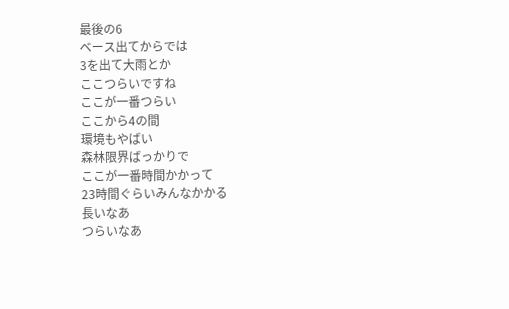最後の6
ベース出てからでは
3を出て大雨とか
ここつらいですね
ここが一番つらい
ここから4の間
環境もやばい
森林限界ばっかりで
ここが一番時間かかって
23時間ぐらいみんなかかる
長いなあ
つらいなあ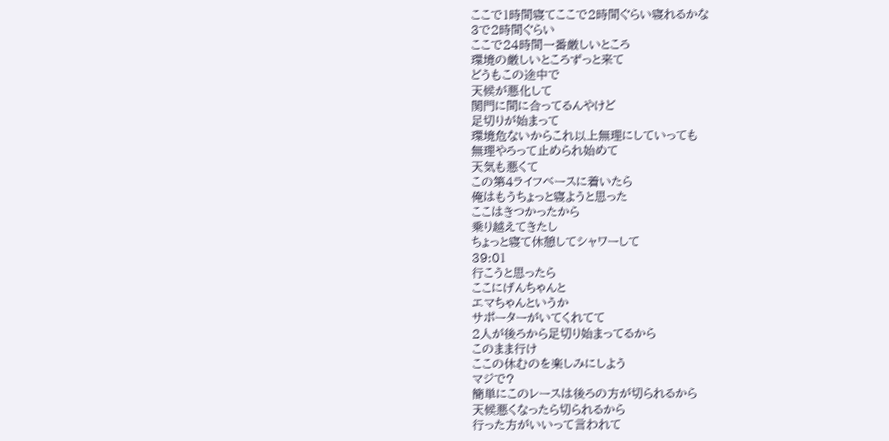ここで1時間寝てここで2時間ぐらい寝れるかな
3で2時間ぐらい
ここで24時間一番厳しいところ
環境の厳しいところずっと来て
どうもこの途中で
天候が悪化して
関門に間に合ってるんやけど
足切りが始まって
環境危ないからこれ以上無理にしていっても
無理やろって止められ始めて
天気も悪くて
この第4ライフベースに着いたら
俺はもうちょっと寝ようと思った
ここはきつかったから
乗り越えてきたし
ちょっと寝て休憩してシャワーして
39:01
行こうと思ったら
ここにげんちゃんと
エマちゃんというか
サポーターがいてくれてて
2人が後ろから足切り始まってるから
このまま行け
ここの休むのを楽しみにしよう
マジで?
簡単にこのレースは後ろの方が切られるから
天候悪くなったら切られるから
行った方がいいって言われて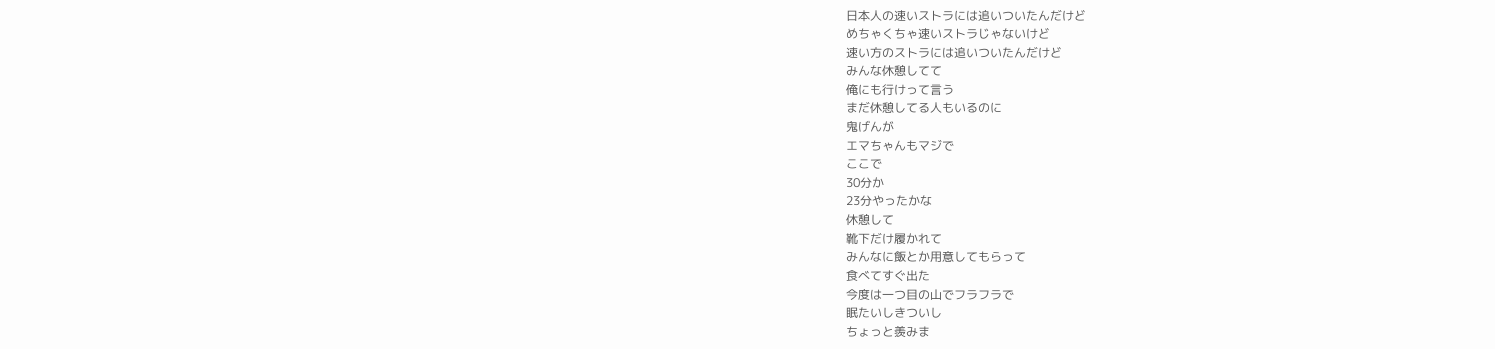日本人の速いストラには追いついたんだけど
めちゃくちゃ速いストラじゃないけど
速い方のストラには追いついたんだけど
みんな休憩してて
俺にも行けって言う
まだ休憩してる人もいるのに
鬼げんが
エマちゃんもマジで
ここで
30分か
23分やったかな
休憩して
靴下だけ履かれて
みんなに飯とか用意してもらって
食べてすぐ出た
今度は一つ目の山でフラフラで
眠たいしきついし
ちょっと羨みま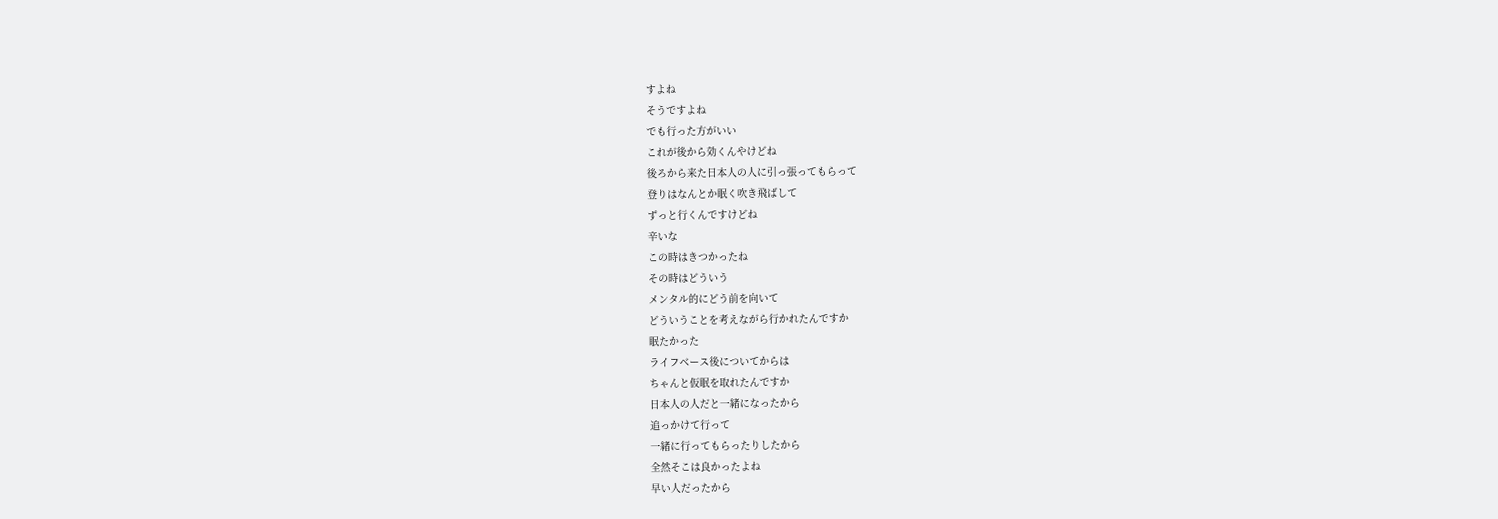すよね
そうですよね
でも行った方がいい
これが後から効くんやけどね
後ろから来た日本人の人に引っ張ってもらって
登りはなんとか眠く吹き飛ばして
ずっと行くんですけどね
辛いな
この時はきつかったね
その時はどういう
メンタル的にどう前を向いて
どういうことを考えながら行かれたんですか
眠たかった
ライフベース後についてからは
ちゃんと仮眠を取れたんですか
日本人の人だと一緒になったから
追っかけて行って
一緒に行ってもらったりしたから
全然そこは良かったよね
早い人だったから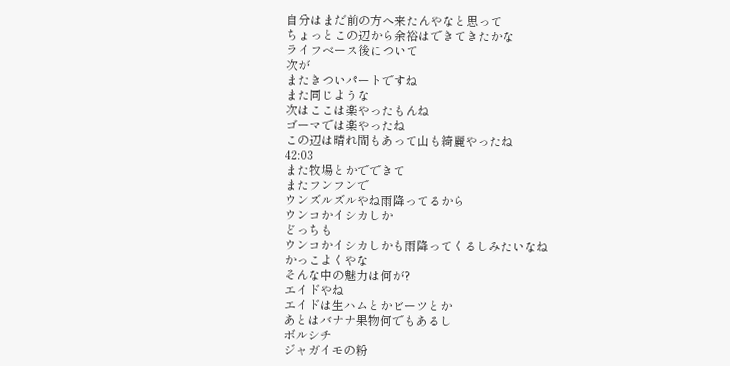自分はまだ前の方へ来たんやなと思って
ちょっとこの辺から余裕はできてきたかな
ライフベース後について
次が
またきついパートですね
また同じような
次はここは楽やったもんね
ゴーマでは楽やったね
この辺は晴れ間もあって山も綺麗やったね
42:03
また牧場とかでできて
またフンフンで
ウンズルズルやね雨降ってるから
ウンコかイシカしか
どっちも
ウンコかイシカしかも雨降ってくるしみたいなね
かっこよくやな
そんな中の魅力は何が?
エイドやね
エイドは生ハムとかビーツとか
あとはバナナ果物何でもあるし
ボルシチ
ジャガイモの粉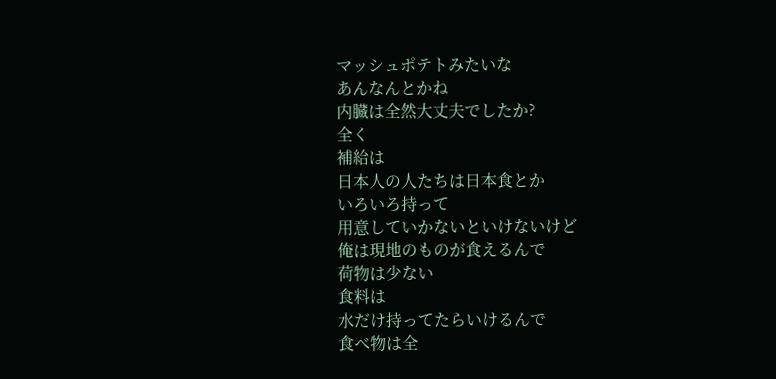マッシュポテトみたいな
あんなんとかね
内臓は全然大丈夫でしたか?
全く
補給は
日本人の人たちは日本食とか
いろいろ持って
用意していかないといけないけど
俺は現地のものが食えるんで
荷物は少ない
食料は
水だけ持ってたらいけるんで
食べ物は全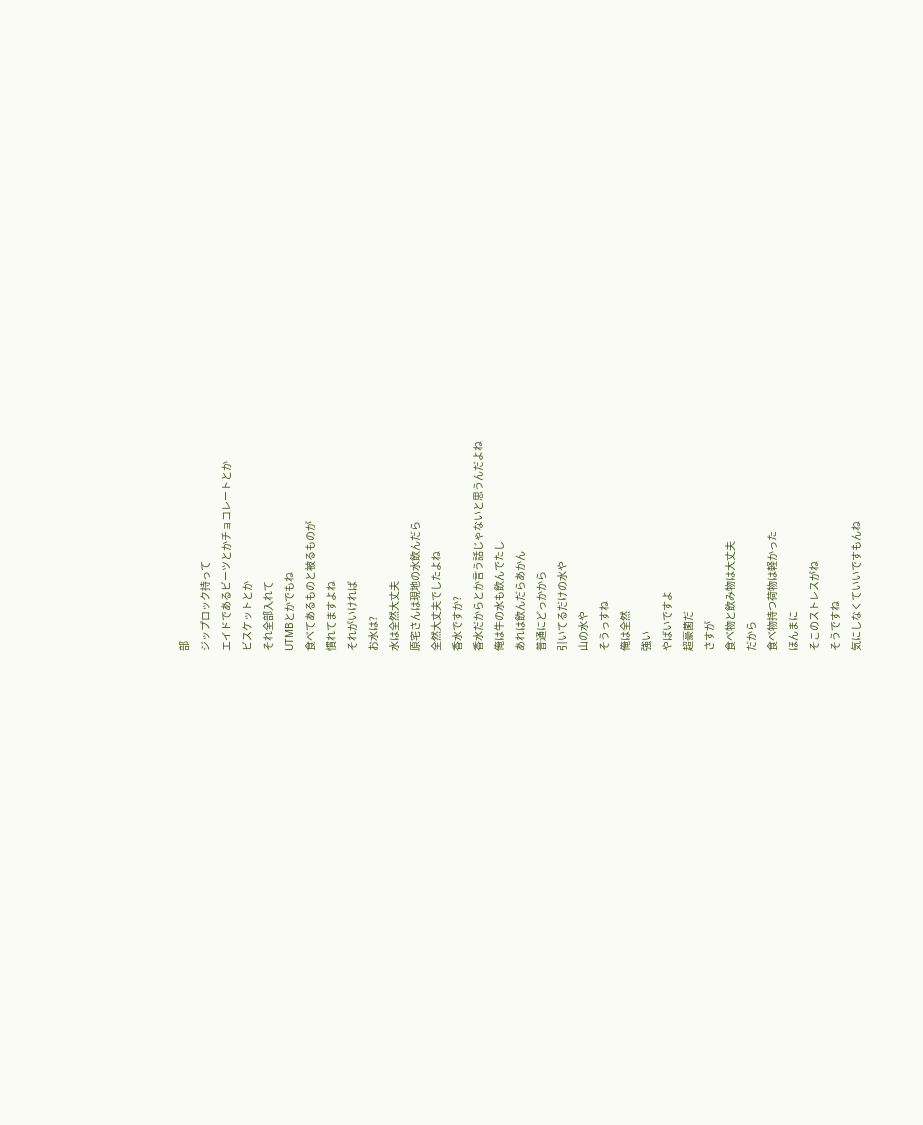部
ジップロック持って
エイドであるビーツとかチョコレートとか
ビスケットとか
それ全部入れて
UTMBとかでもね
食べてあるものと被るものが
慣れてますよね
それがいければ
お水は?
水は全然大丈夫
原宅さんは現地の水飲んだら
全然大丈夫でしたよね
香水ですか?
香水だからとか言う話じゃないと思うんだよね
俺は牛の水も飲んでたし
あれは飲んだらあかん
普通にどっかから
引いてるだけの水や
山の水や
そうっすね
俺は全然
強い
やばいですよ
超豪菌だ
さすが
食べ物と飲み物は大丈夫
だから
食べ物持つ荷物は軽かった
ほんまに
そこのストレスがね
そうですね
気にしなくていいですもんね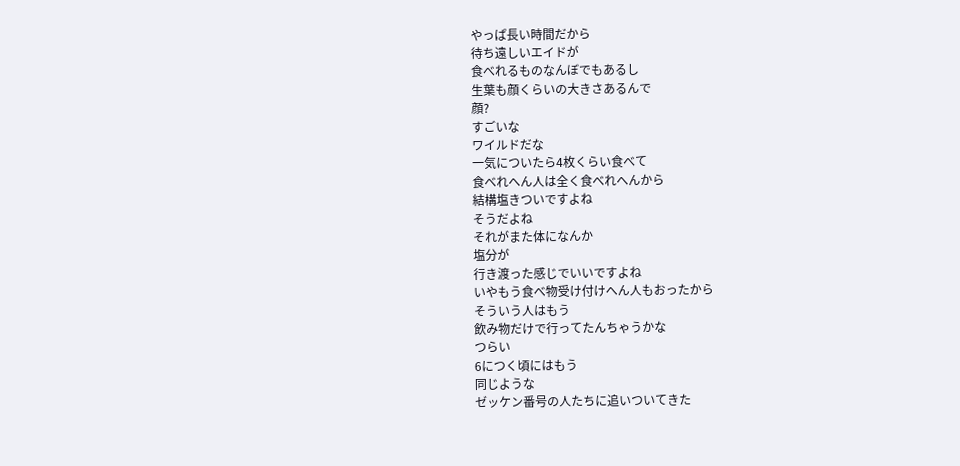やっぱ長い時間だから
待ち遠しいエイドが
食べれるものなんぼでもあるし
生葉も顔くらいの大きさあるんで
顔?
すごいな
ワイルドだな
一気についたら4枚くらい食べて
食べれへん人は全く食べれへんから
結構塩きついですよね
そうだよね
それがまた体になんか
塩分が
行き渡った感じでいいですよね
いやもう食べ物受け付けへん人もおったから
そういう人はもう
飲み物だけで行ってたんちゃうかな
つらい
6につく頃にはもう
同じような
ゼッケン番号の人たちに追いついてきた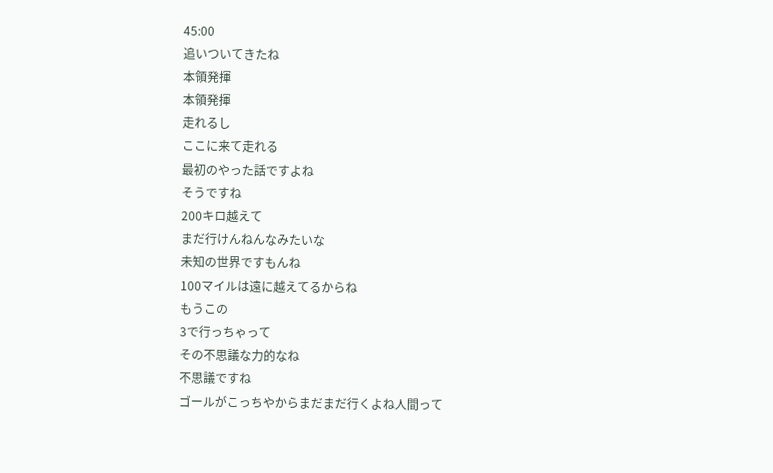45:00
追いついてきたね
本領発揮
本領発揮
走れるし
ここに来て走れる
最初のやった話ですよね
そうですね
200キロ越えて
まだ行けんねんなみたいな
未知の世界ですもんね
100マイルは遠に越えてるからね
もうこの
3で行っちゃって
その不思議な力的なね
不思議ですね
ゴールがこっちやからまだまだ行くよね人間って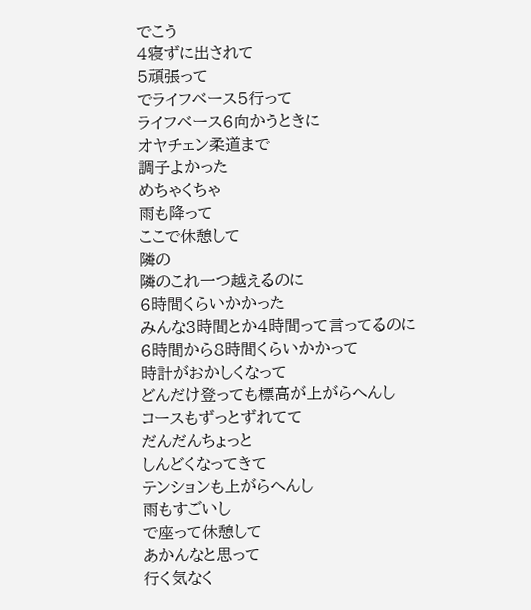でこう
4寝ずに出されて
5頑張って
でライフベース5行って
ライフベース6向かうときに
オヤチェン柔道まで
調子よかった
めちゃくちゃ
雨も降って
ここで休憩して
隣の
隣のこれ一つ越えるのに
6時間くらいかかった
みんな3時間とか4時間って言ってるのに
6時間から8時間くらいかかって
時計がおかしくなって
どんだけ登っても標高が上がらへんし
コースもずっとずれてて
だんだんちょっと
しんどくなってきて
テンションも上がらへんし
雨もすごいし
で座って休憩して
あかんなと思って
行く気なく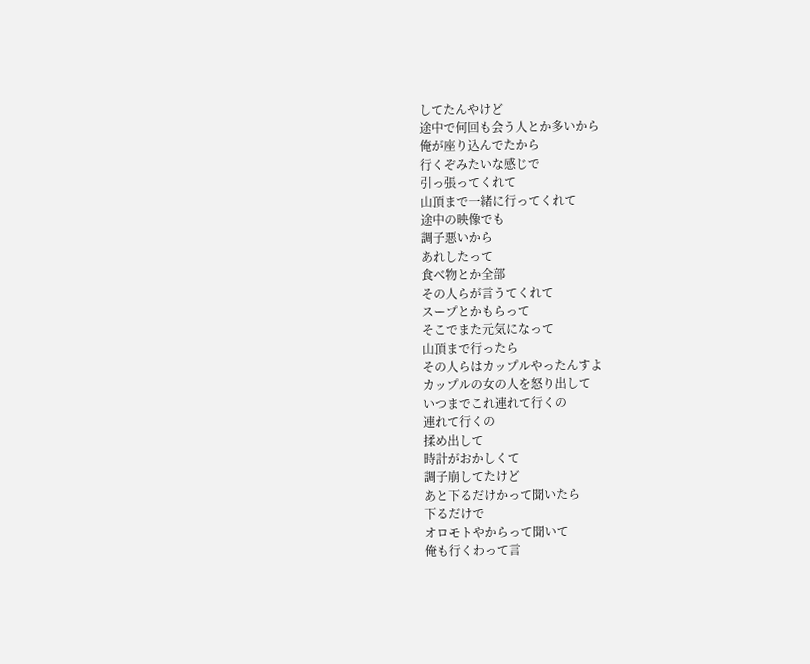してたんやけど
途中で何回も会う人とか多いから
俺が座り込んでたから
行くぞみたいな感じで
引っ張ってくれて
山頂まで一緒に行ってくれて
途中の映像でも
調子悪いから
あれしたって
食べ物とか全部
その人らが言うてくれて
スープとかもらって
そこでまた元気になって
山頂まで行ったら
その人らはカップルやったんすよ
カップルの女の人を怒り出して
いつまでこれ連れて行くの
連れて行くの
揉め出して
時計がおかしくて
調子崩してたけど
あと下るだけかって聞いたら
下るだけで
オロモトやからって聞いて
俺も行くわって言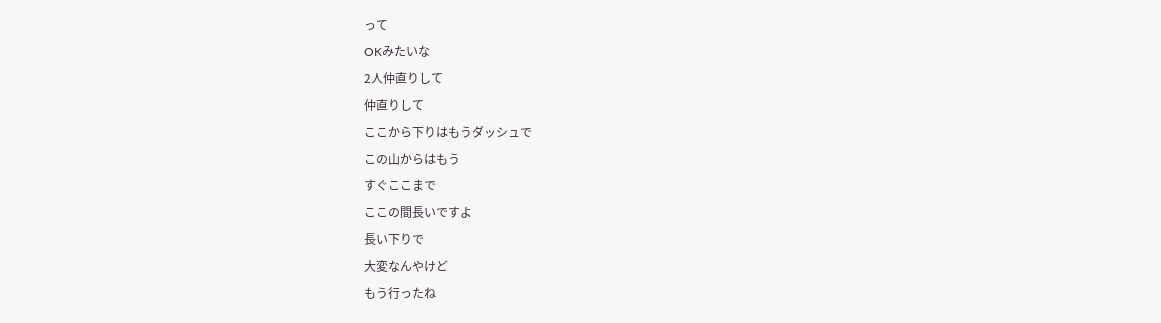って
OKみたいな
2人仲直りして
仲直りして
ここから下りはもうダッシュで
この山からはもう
すぐここまで
ここの間長いですよ
長い下りで
大変なんやけど
もう行ったね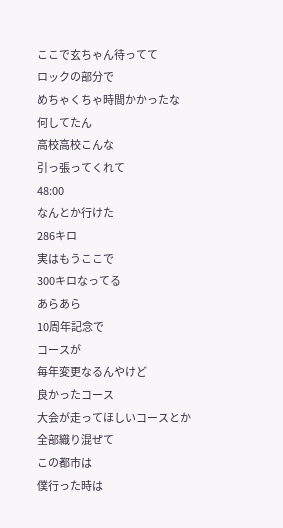ここで玄ちゃん待ってて
ロックの部分で
めちゃくちゃ時間かかったな
何してたん
高校高校こんな
引っ張ってくれて
48:00
なんとか行けた
286キロ
実はもうここで
300キロなってる
あらあら
10周年記念で
コースが
毎年変更なるんやけど
良かったコース
大会が走ってほしいコースとか
全部織り混ぜて
この都市は
僕行った時は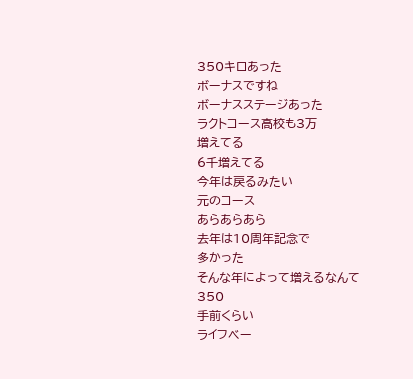350キロあった
ボーナスですね
ボーナスステージあった
ラクトコース高校も3万
増えてる
6千増えてる
今年は戻るみたい
元のコース
あらあらあら
去年は10周年記念で
多かった
そんな年によって増えるなんて
350
手前くらい
ライフベー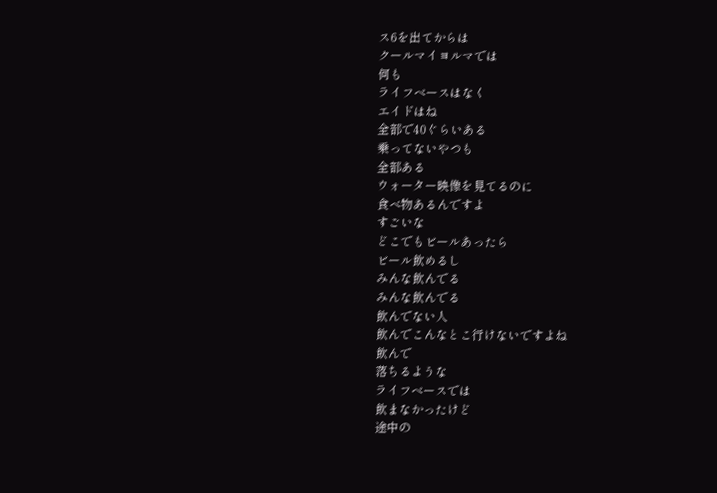ス6を出てからは
クールマイヨルマでは
何も
ライフベースはなく
エイドはね
全部で40ぐらいある
乗ってないやつも
全部ある
ウォーター映像を見てるのに
食べ物あるんですよ
すごいな
どこでもビールあったら
ビール飲めるし
みんな飲んでる
みんな飲んでる
飲んでない人
飲んでこんなとこ行けないですよね
飲んで
落ちるような
ライフベースでは
飲まなかったけど
途中の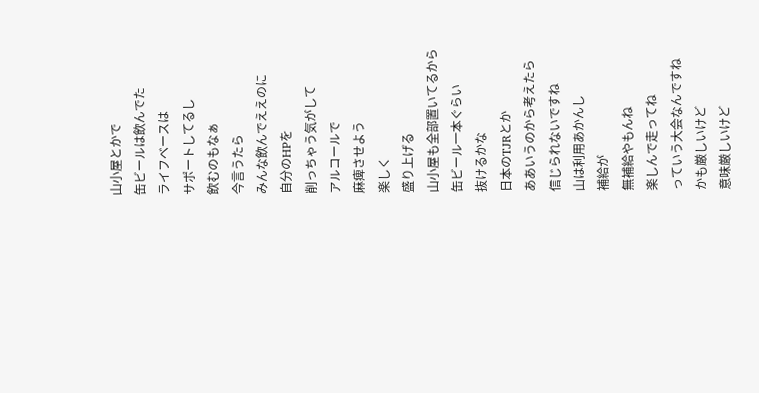山小屋とかで
缶ビールは飲んでた
ライフベースは
サポートしてるし
飲むのもなぁ
今言うたら
みんな飲んでええのに
自分のHPを
削っちゃう気がして
アルコールで
麻痺させよう
楽しく
盛り上げる
山小屋も全部置いてるから
缶ビール一本ぐらい
抜けるかな
日本のTJRとか
ああいうのから考えたら
信じられないですね
山は利用あかんし
補給が
無補給やもんね
楽しんで走ってね
っていう大会なんですね
かも厳しいけど
意味厳しいけど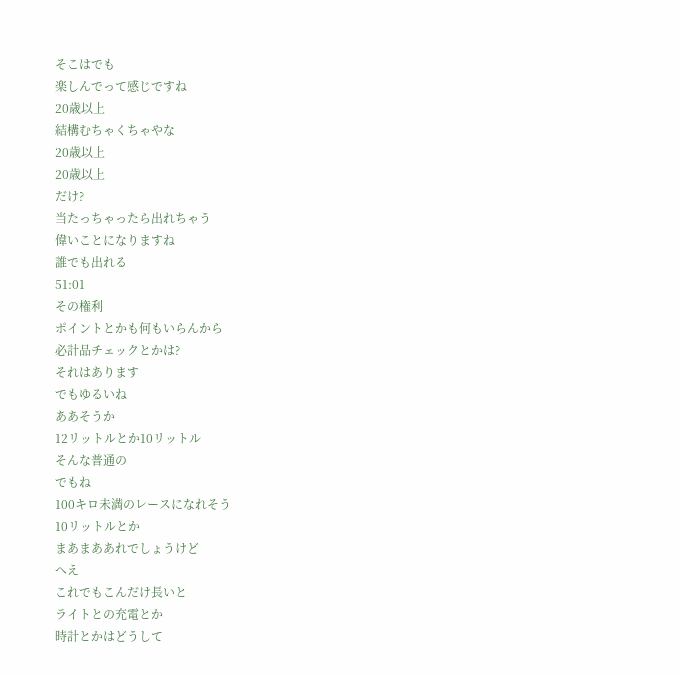そこはでも
楽しんでって感じですね
20歳以上
結構むちゃくちゃやな
20歳以上
20歳以上
だけ?
当たっちゃったら出れちゃう
偉いことになりますね
誰でも出れる
51:01
その権利
ポイントとかも何もいらんから
必計品チェックとかは?
それはあります
でもゆるいね
ああそうか
12リットルとか10リットル
そんな普通の
でもね
100キロ未満のレースになれそう
10リットルとか
まあまああれでしょうけど
へえ
これでもこんだけ長いと
ライトとの充電とか
時計とかはどうして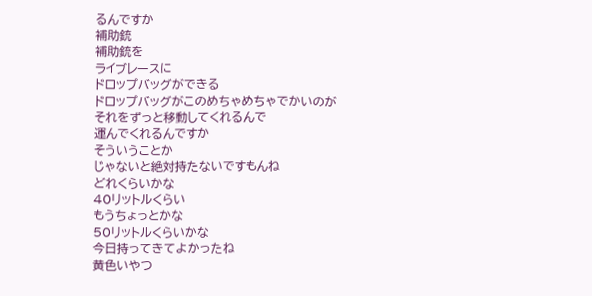るんですか
補助銃
補助銃を
ライブレースに
ドロップバッグができる
ドロップバッグがこのめちゃめちゃでかいのが
それをずっと移動してくれるんで
運んでくれるんですか
そういうことか
じゃないと絶対持たないですもんね
どれくらいかな
40リットルくらい
もうちょっとかな
50リットルくらいかな
今日持ってきてよかったね
黄色いやつ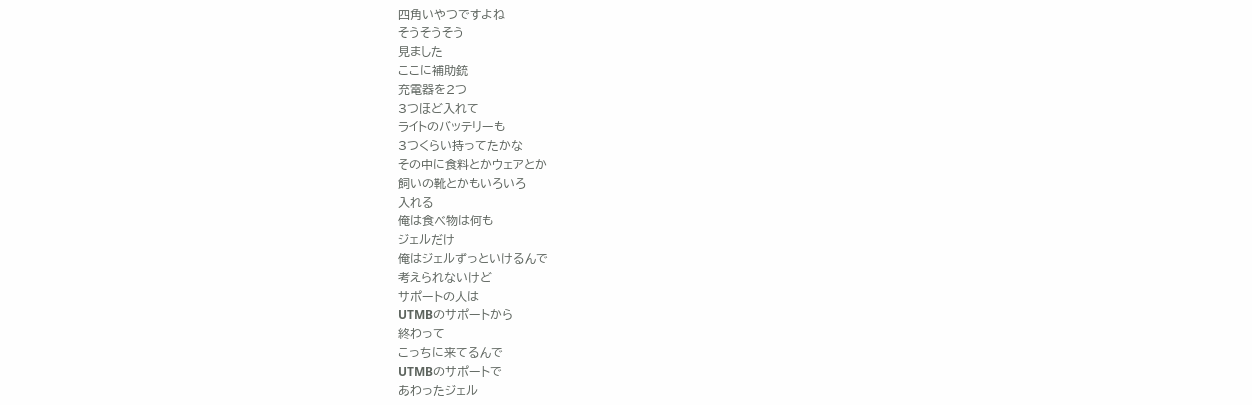四角いやつですよね
そうそうそう
見ました
ここに補助銃
充電器を2つ
3つほど入れて
ライトのバッテリーも
3つくらい持ってたかな
その中に食料とかウェアとか
飼いの靴とかもいろいろ
入れる
俺は食べ物は何も
ジェルだけ
俺はジェルずっといけるんで
考えられないけど
サポートの人は
UTMBのサポートから
終わって
こっちに来てるんで
UTMBのサポートで
あわったジェル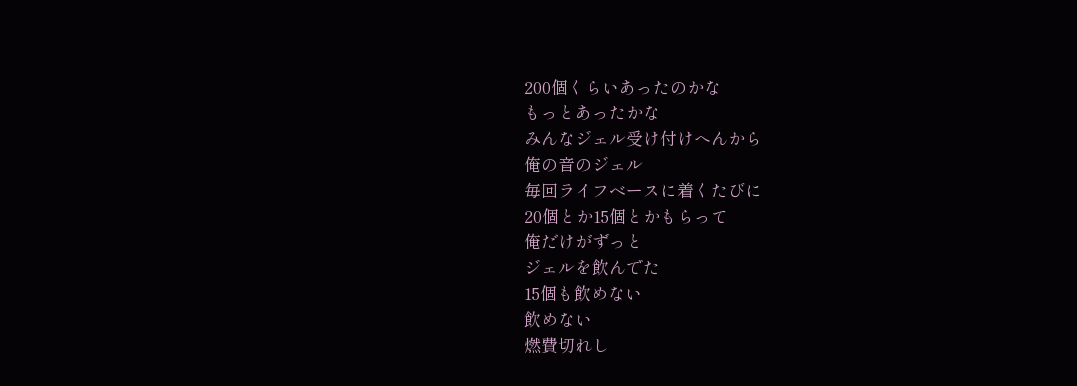200個くらいあったのかな
もっとあったかな
みんなジェル受け付けへんから
俺の音のジェル
毎回ライフベースに着くたびに
20個とか15個とかもらって
俺だけがずっと
ジェルを飲んでた
15個も飲めない
飲めない
燃費切れし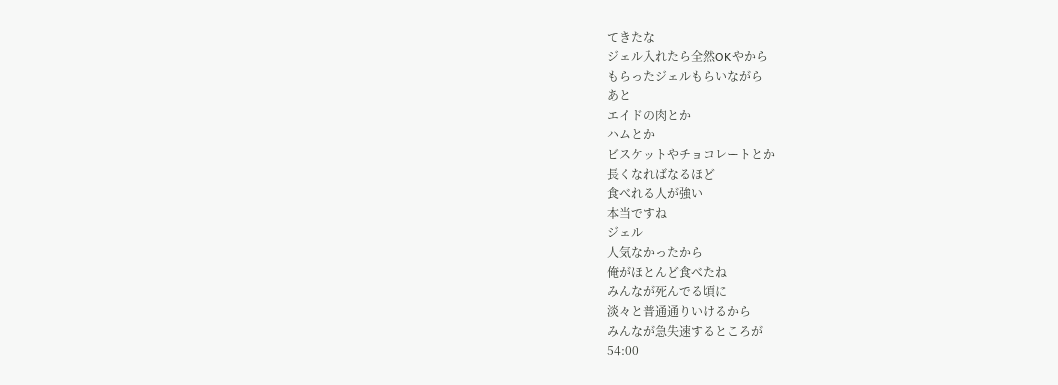てきたな
ジェル入れたら全然OKやから
もらったジェルもらいながら
あと
エイドの肉とか
ハムとか
ビスケットやチョコレートとか
長くなればなるほど
食べれる人が強い
本当ですね
ジェル
人気なかったから
俺がほとんど食べたね
みんなが死んでる頃に
淡々と普通通りいけるから
みんなが急失速するところが
54:00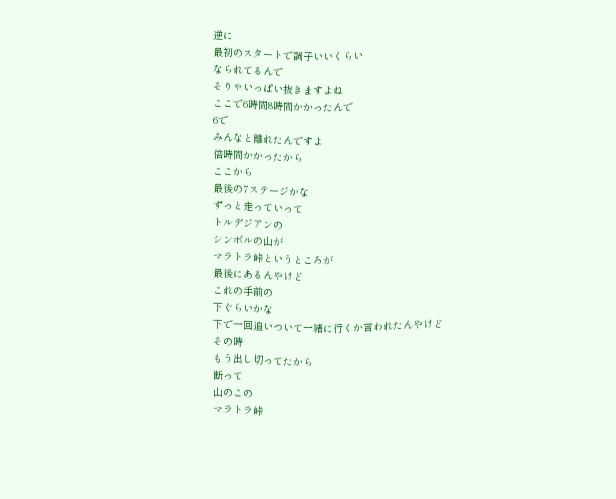逆に
最初のスタートで調子いいくらい
なられてるんで
そりゃいっぱい抜きますよね
ここで6時間8時間かかったんで
6で
みんなと離れたんですよ
倍時間かかったから
ここから
最後の7ステージかな
ずっと走っていって
トルデジアンの
シンボルの山が
マラトラ峠というところが
最後にあるんやけど
これの手前の
下ぐらいかな
下で一回追いついて一緒に行くか言われたんやけど
その時
もう出し切ってたから
断って
山のこの
マラトラ峠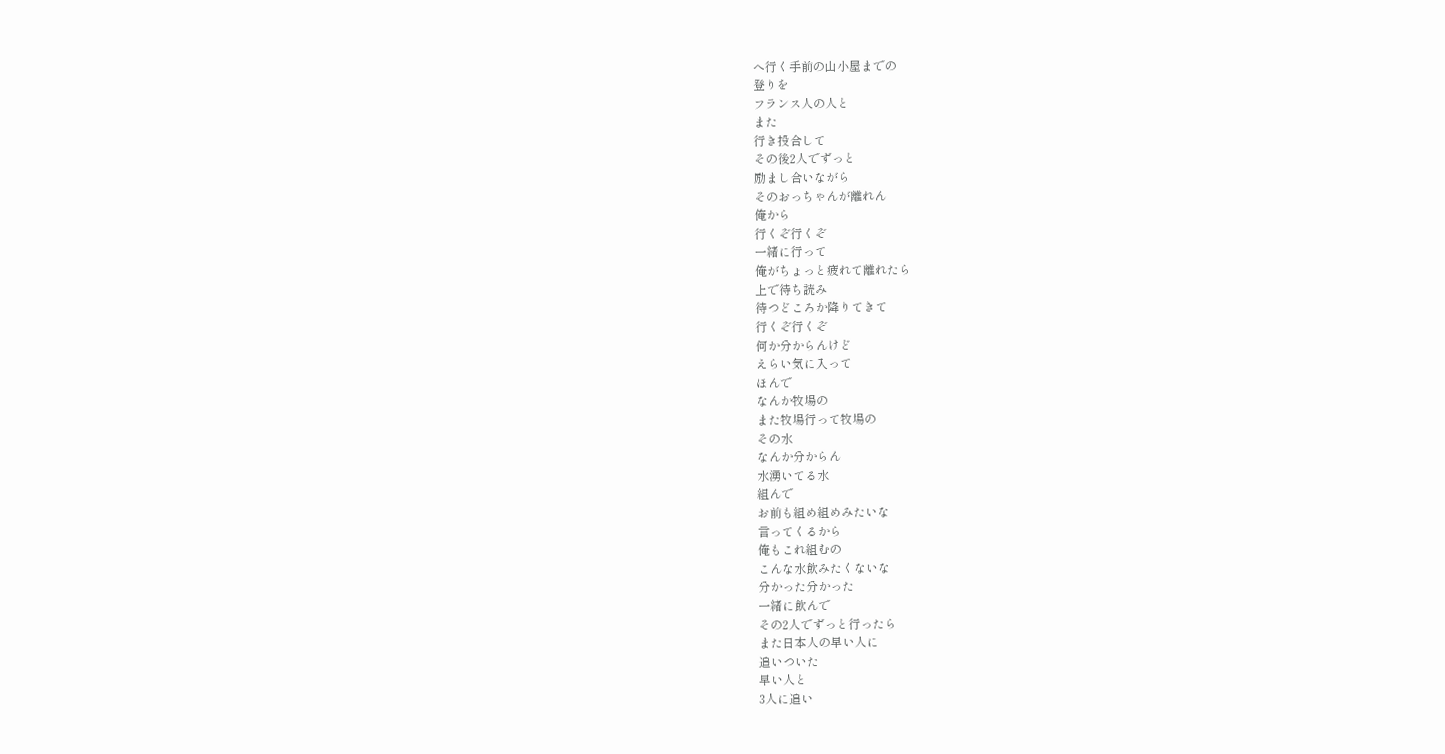へ行く手前の山小屋までの
登りを
フランス人の人と
また
行き投合して
その後2人でずっと
励まし合いながら
そのおっちゃんが離れん
俺から
行くぞ行くぞ
一緒に行って
俺がちょっと疲れて離れたら
上で待ち読み
待つどころか降りてきて
行くぞ行くぞ
何か分からんけど
えらい気に入って
ほんで
なんか牧場の
また牧場行って牧場の
その水
なんか分からん
水湧いてる水
組んで
お前も組め組めみたいな
言ってくるから
俺もこれ組むの
こんな水飲みたくないな
分かった分かった
一緒に飲んで
その2人でずっと行ったら
また日本人の早い人に
追いついた
早い人と
3人に追い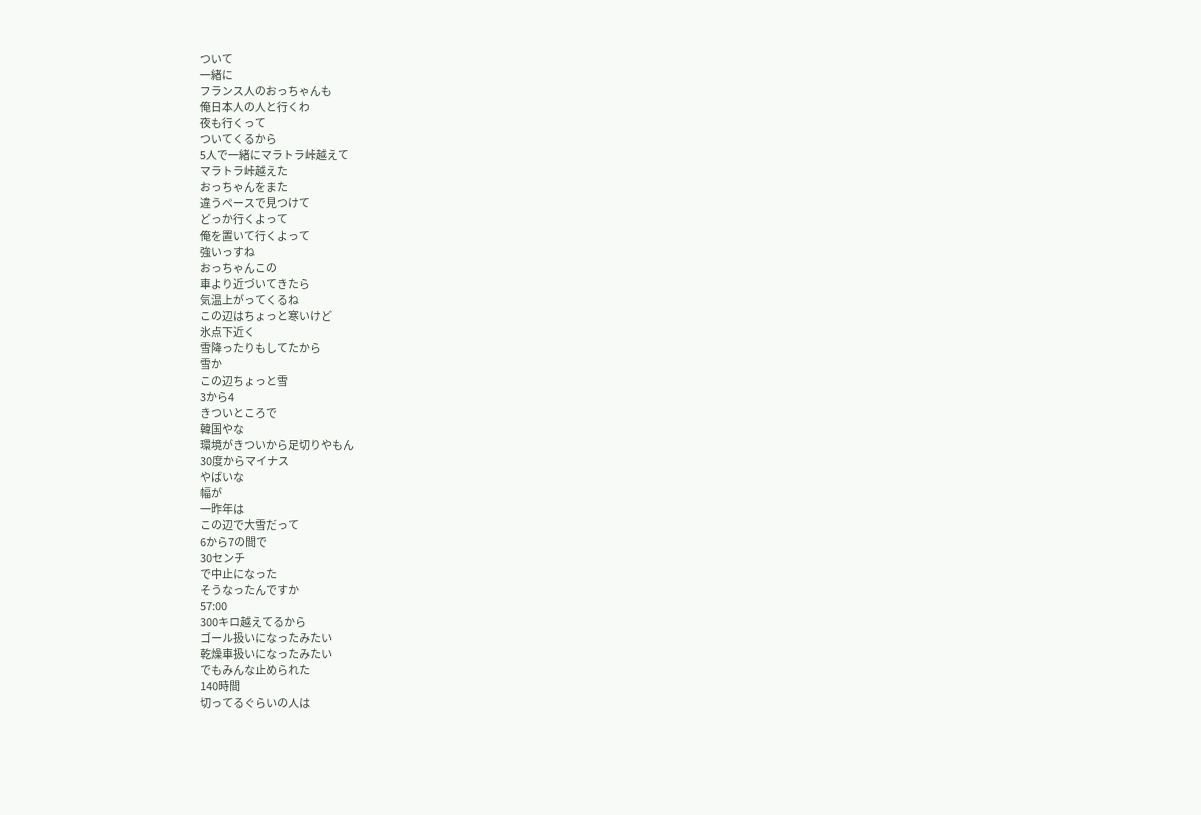ついて
一緒に
フランス人のおっちゃんも
俺日本人の人と行くわ
夜も行くって
ついてくるから
5人で一緒にマラトラ峠越えて
マラトラ峠越えた
おっちゃんをまた
違うペースで見つけて
どっか行くよって
俺を置いて行くよって
強いっすね
おっちゃんこの
車より近づいてきたら
気温上がってくるね
この辺はちょっと寒いけど
氷点下近く
雪降ったりもしてたから
雪か
この辺ちょっと雪
3から4
きついところで
韓国やな
環境がきついから足切りやもん
30度からマイナス
やばいな
幅が
一昨年は
この辺で大雪だって
6から7の間で
30センチ
で中止になった
そうなったんですか
57:00
300キロ越えてるから
ゴール扱いになったみたい
乾燥車扱いになったみたい
でもみんな止められた
140時間
切ってるぐらいの人は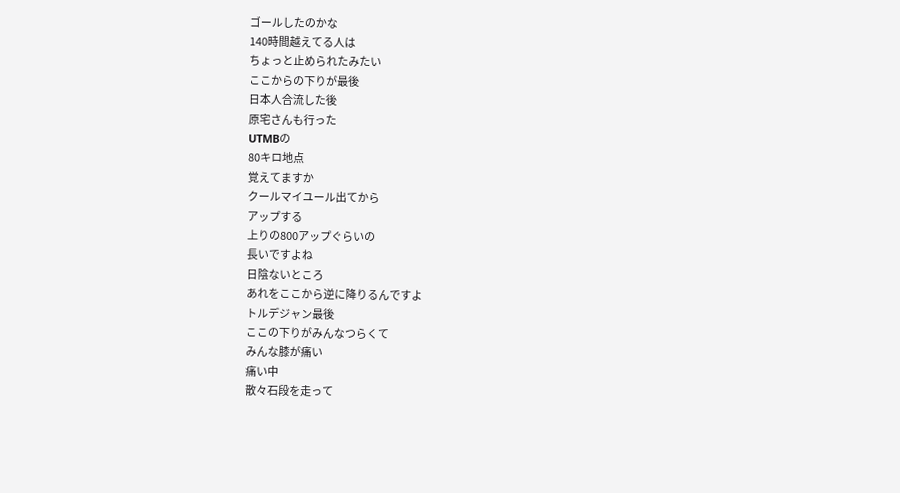ゴールしたのかな
140時間越えてる人は
ちょっと止められたみたい
ここからの下りが最後
日本人合流した後
原宅さんも行った
UTMBの
80キロ地点
覚えてますか
クールマイユール出てから
アップする
上りの800アップぐらいの
長いですよね
日陰ないところ
あれをここから逆に降りるんですよ
トルデジャン最後
ここの下りがみんなつらくて
みんな膝が痛い
痛い中
散々石段を走って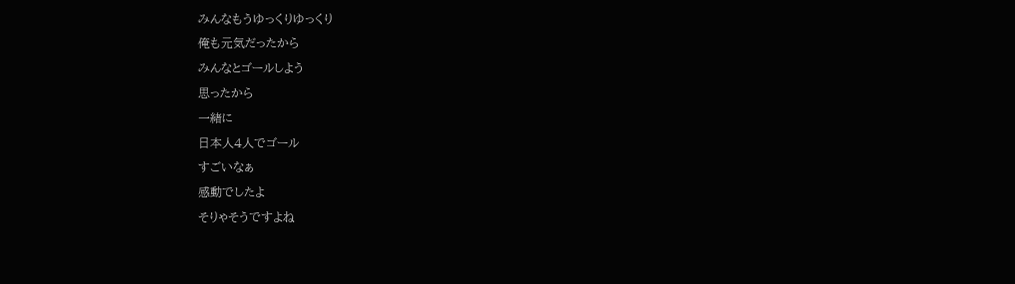みんなもうゆっくりゆっくり
俺も元気だったから
みんなとゴールしよう
思ったから
一緒に
日本人4人でゴール
すごいなぁ
感動でしたよ
そりゃそうですよね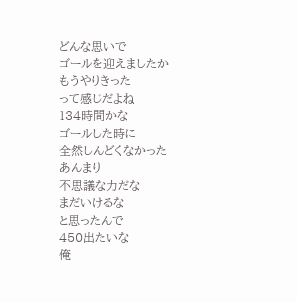どんな思いで
ゴールを迎えましたか
もうやりきった
って感じだよね
134時間かな
ゴールした時に
全然しんどくなかった
あんまり
不思議な力だな
まだいけるな
と思ったんで
450出たいな
俺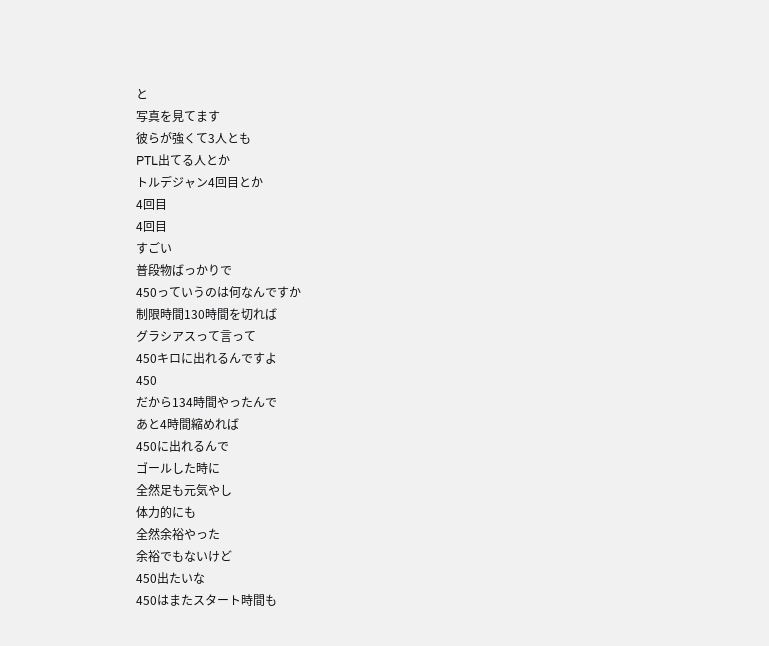と
写真を見てます
彼らが強くて3人とも
PTL出てる人とか
トルデジャン4回目とか
4回目
4回目
すごい
普段物ばっかりで
450っていうのは何なんですか
制限時間130時間を切れば
グラシアスって言って
450キロに出れるんですよ
450
だから134時間やったんで
あと4時間縮めれば
450に出れるんで
ゴールした時に
全然足も元気やし
体力的にも
全然余裕やった
余裕でもないけど
450出たいな
450はまたスタート時間も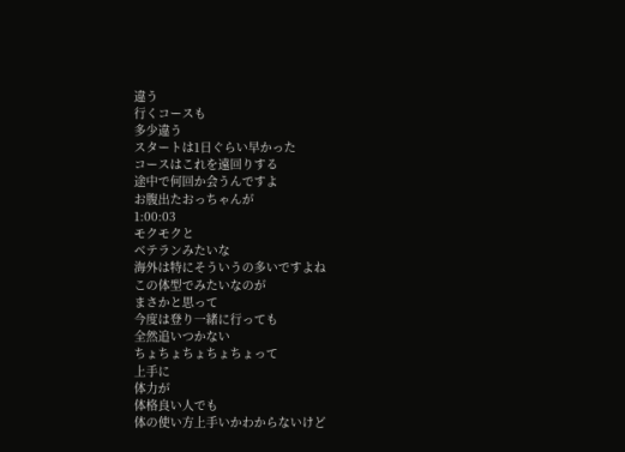違う
行くコースも
多少違う
スタートは1日ぐらい早かった
コースはこれを遠回りする
途中で何回か会うんですよ
お腹出たおっちゃんが
1:00:03
モクモクと
ベテランみたいな
海外は特にそういうの多いですよね
この体型でみたいなのが
まさかと思って
今度は登り一緒に行っても
全然追いつかない
ちょちょちょちょちょって
上手に
体力が
体格良い人でも
体の使い方上手いかわからないけど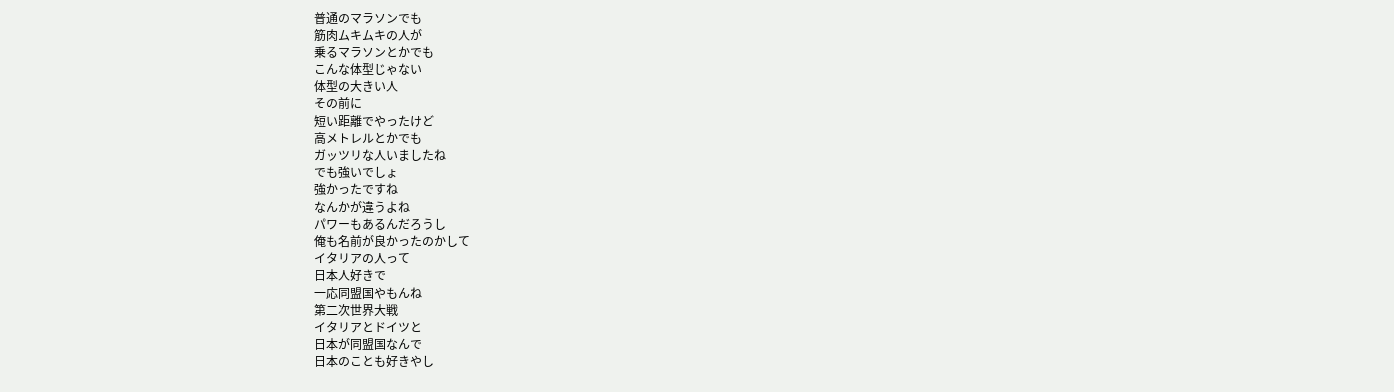普通のマラソンでも
筋肉ムキムキの人が
乗るマラソンとかでも
こんな体型じゃない
体型の大きい人
その前に
短い距離でやったけど
高メトレルとかでも
ガッツリな人いましたね
でも強いでしょ
強かったですね
なんかが違うよね
パワーもあるんだろうし
俺も名前が良かったのかして
イタリアの人って
日本人好きで
一応同盟国やもんね
第二次世界大戦
イタリアとドイツと
日本が同盟国なんで
日本のことも好きやし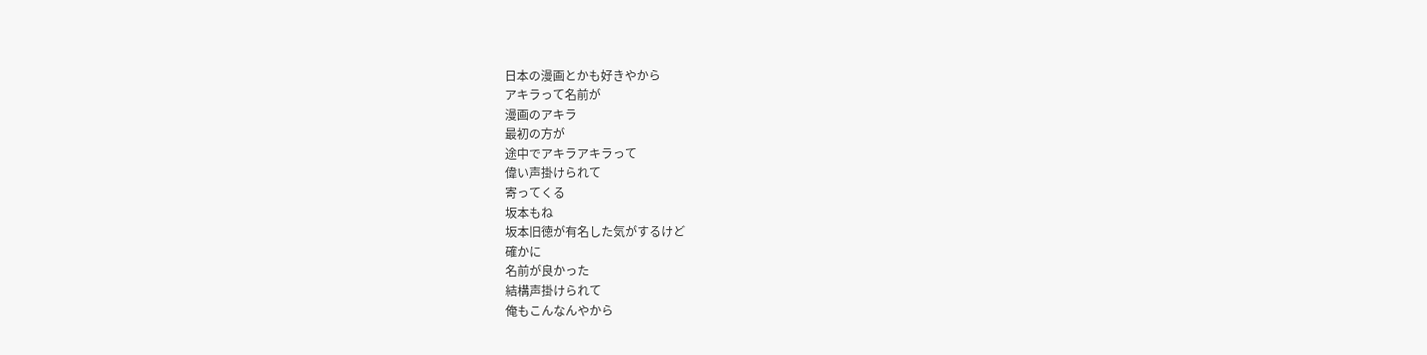日本の漫画とかも好きやから
アキラって名前が
漫画のアキラ
最初の方が
途中でアキラアキラって
偉い声掛けられて
寄ってくる
坂本もね
坂本旧徳が有名した気がするけど
確かに
名前が良かった
結構声掛けられて
俺もこんなんやから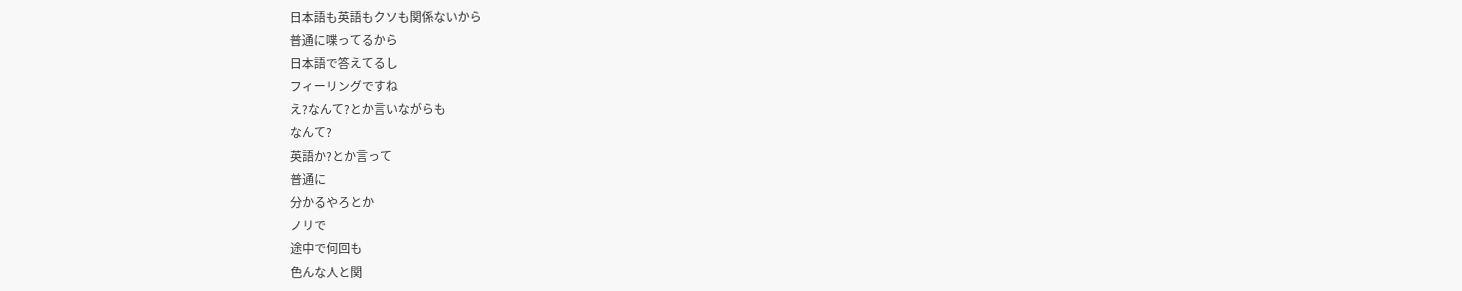日本語も英語もクソも関係ないから
普通に喋ってるから
日本語で答えてるし
フィーリングですね
え?なんて?とか言いながらも
なんて?
英語か?とか言って
普通に
分かるやろとか
ノリで
途中で何回も
色んな人と関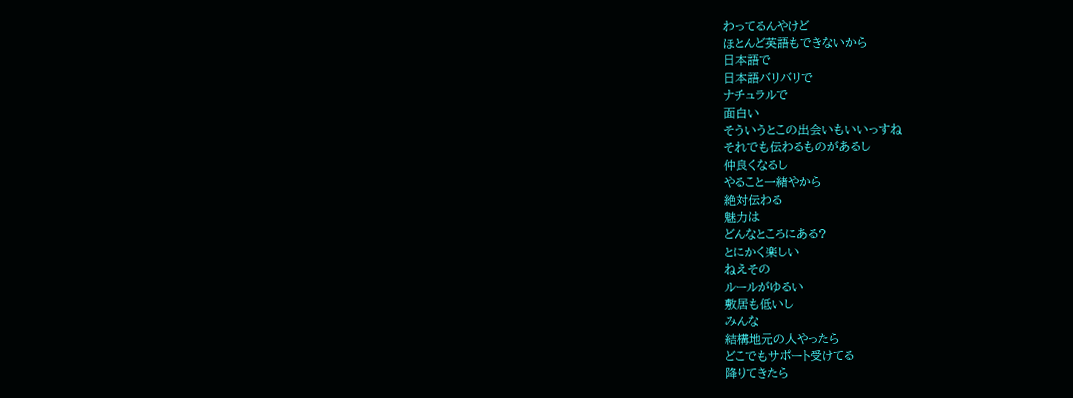わってるんやけど
ほとんど英語もできないから
日本語で
日本語バリバリで
ナチュラルで
面白い
そういうとこの出会いもいいっすね
それでも伝わるものがあるし
仲良くなるし
やること一緒やから
絶対伝わる
魅力は
どんなところにある?
とにかく楽しい
ねえその
ルールがゆるい
敷居も低いし
みんな
結構地元の人やったら
どこでもサポート受けてる
降りてきたら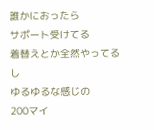誰かにおったら
サポート受けてる
着替えとか全然やってるし
ゆるゆるな感じの
200マイ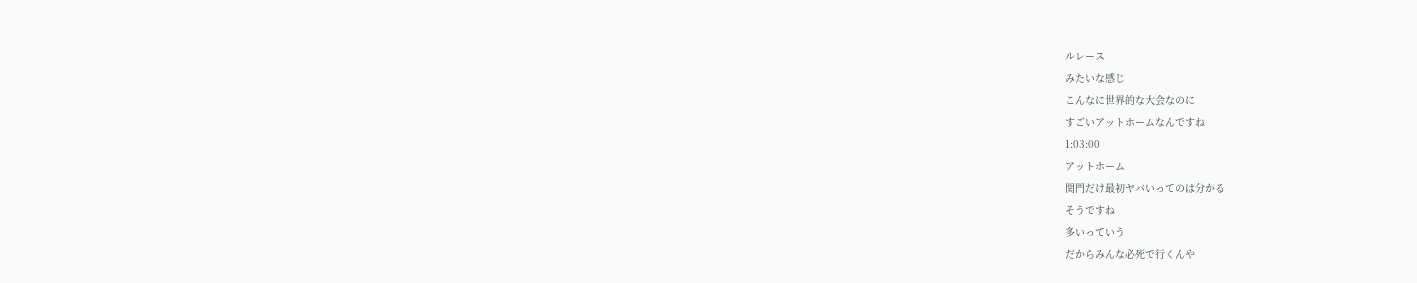ルレース
みたいな感じ
こんなに世界的な大会なのに
すごいアットホームなんですね
1:03:00
アットホーム
関門だけ最初ヤバいってのは分かる
そうですね
多いっていう
だからみんな必死で行くんや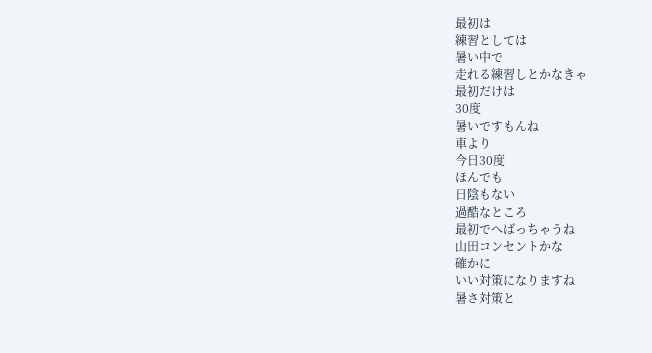最初は
練習としては
暑い中で
走れる練習しとかなきゃ
最初だけは
30度
暑いですもんね
車より
今日30度
ほんでも
日陰もない
過酷なところ
最初でへばっちゃうね
山田コンセントかな
確かに
いい対策になりますね
暑さ対策と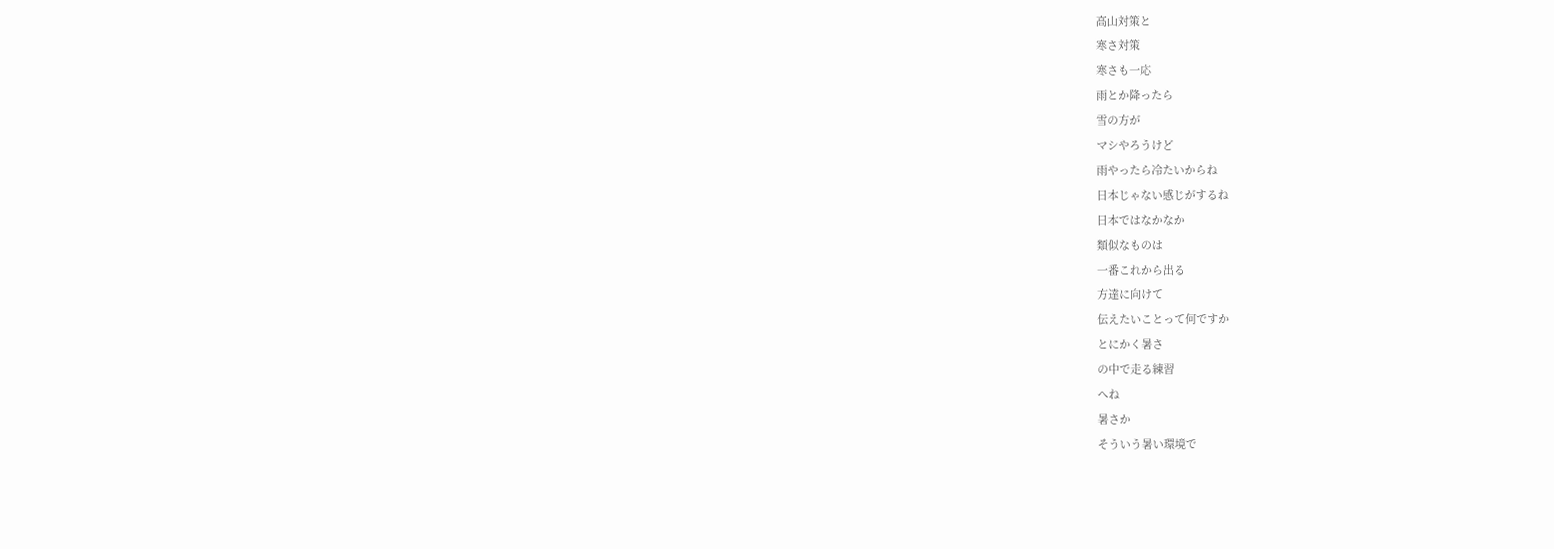高山対策と
寒さ対策
寒さも一応
雨とか降ったら
雪の方が
マシやろうけど
雨やったら冷たいからね
日本じゃない感じがするね
日本ではなかなか
類似なものは
一番これから出る
方達に向けて
伝えたいことって何ですか
とにかく暑さ
の中で走る練習
へね
暑さか
そういう暑い環境で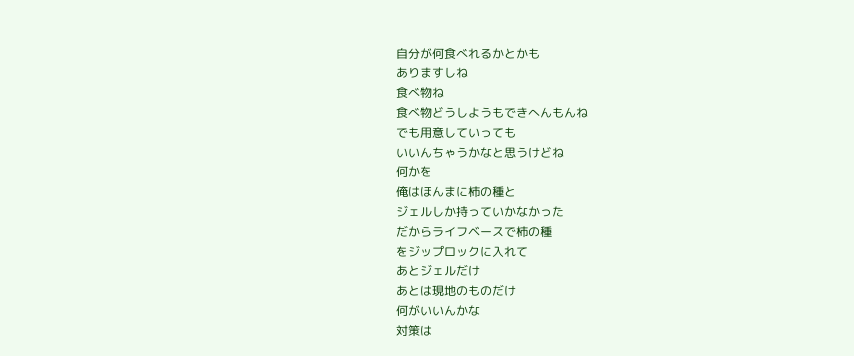自分が何食べれるかとかも
ありますしね
食べ物ね
食べ物どうしようもできへんもんね
でも用意していっても
いいんちゃうかなと思うけどね
何かを
俺はほんまに柿の種と
ジェルしか持っていかなかった
だからライフベースで柿の種
をジップロックに入れて
あとジェルだけ
あとは現地のものだけ
何がいいんかな
対策は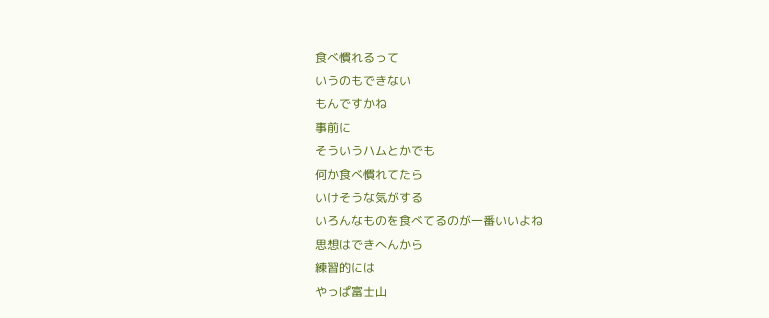食べ慣れるって
いうのもできない
もんですかね
事前に
そういうハムとかでも
何か食べ慣れてたら
いけそうな気がする
いろんなものを食べてるのが一番いいよね
思想はできへんから
練習的には
やっぱ富士山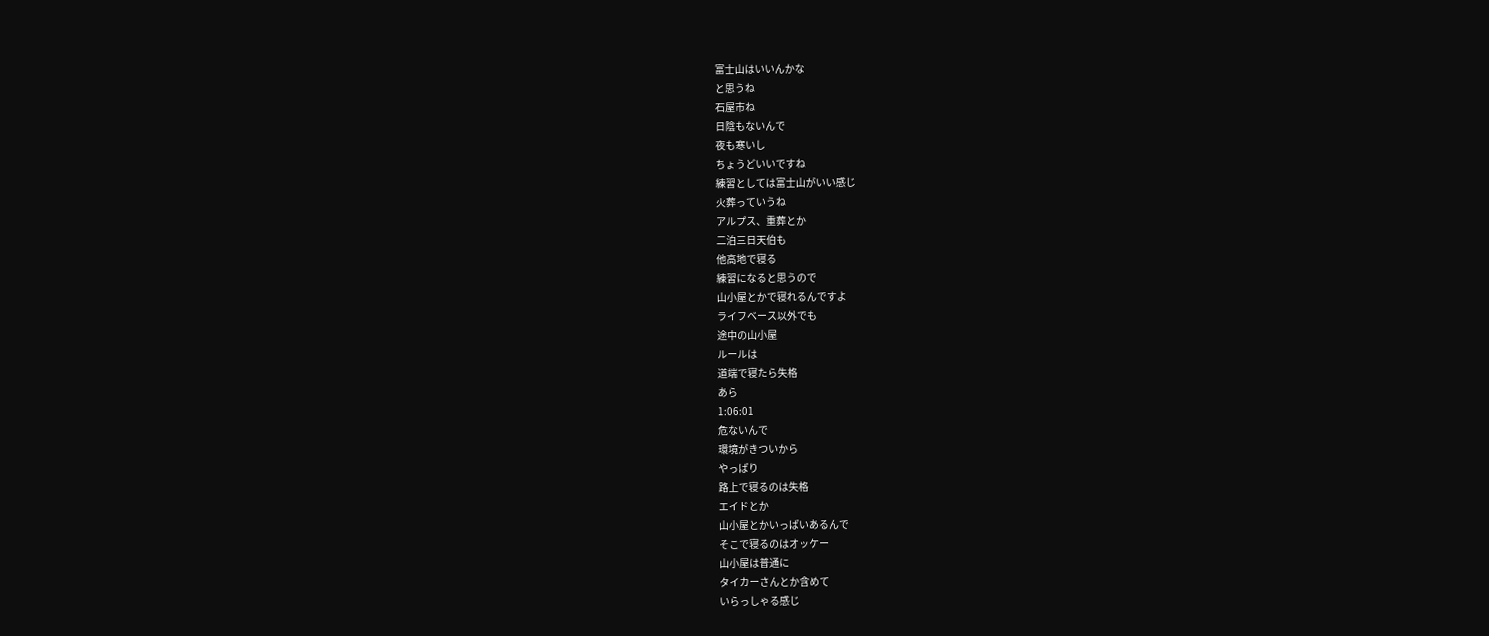富士山はいいんかな
と思うね
石屋市ね
日陰もないんで
夜も寒いし
ちょうどいいですね
練習としては富士山がいい感じ
火葬っていうね
アルプス、重葬とか
二泊三日天伯も
他高地で寝る
練習になると思うので
山小屋とかで寝れるんですよ
ライフベース以外でも
途中の山小屋
ルールは
道端で寝たら失格
あら
1:06:01
危ないんで
環境がきついから
やっぱり
路上で寝るのは失格
エイドとか
山小屋とかいっぱいあるんで
そこで寝るのはオッケー
山小屋は普通に
タイカーさんとか含めて
いらっしゃる感じ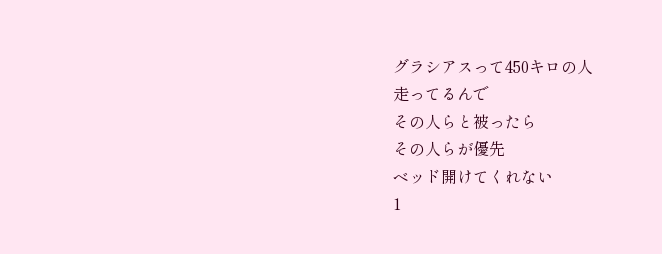グラシアスって450キロの人
走ってるんで
その人らと被ったら
その人らが優先
ベッド開けてくれない
1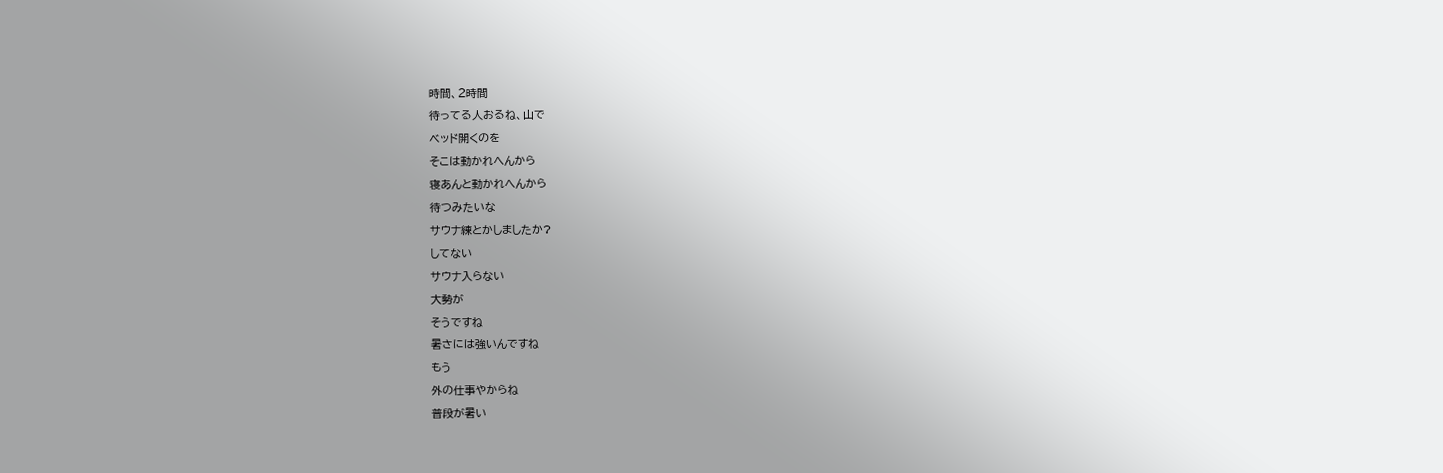時間、2時間
待ってる人おるね、山で
ベッド開くのを
そこは動かれへんから
寝あんと動かれへんから
待つみたいな
サウナ練とかしましたか?
してない
サウナ入らない
大勢が
そうですね
暑さには強いんですね
もう
外の仕事やからね
普段が暑い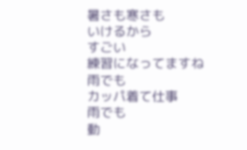暑さも寒さも
いけるから
すごい
練習になってますね
雨でも
カッパ着て仕事
雨でも
動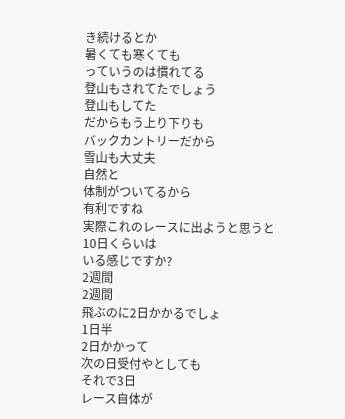き続けるとか
暑くても寒くても
っていうのは慣れてる
登山もされてたでしょう
登山もしてた
だからもう上り下りも
バックカントリーだから
雪山も大丈夫
自然と
体制がついてるから
有利ですね
実際これのレースに出ようと思うと
10日くらいは
いる感じですか?
2週間
2週間
飛ぶのに2日かかるでしょ
1日半
2日かかって
次の日受付やとしても
それで3日
レース自体が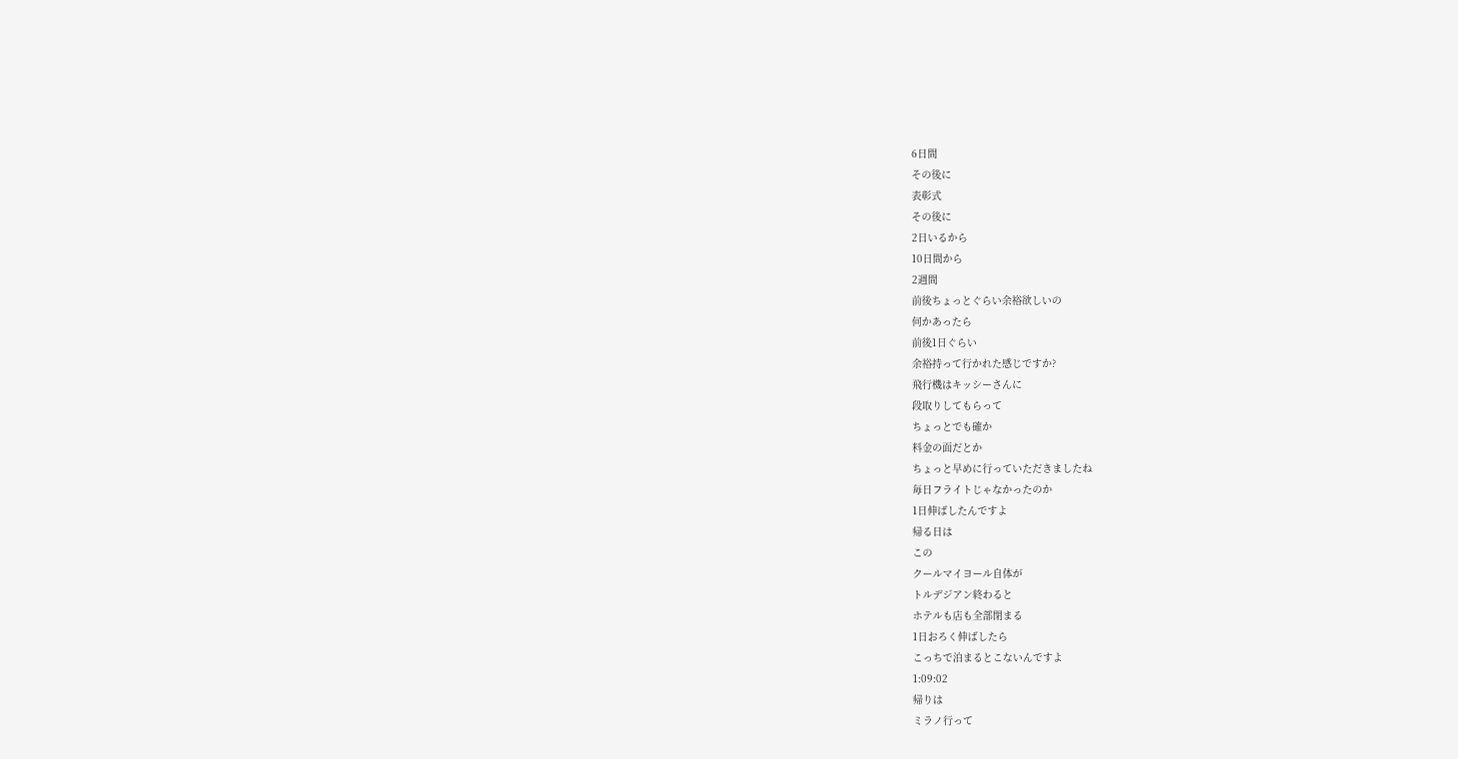6日間
その後に
表彰式
その後に
2日いるから
10日間から
2週間
前後ちょっとぐらい余裕欲しいの
何かあったら
前後1日ぐらい
余裕持って行かれた感じですか?
飛行機はキッシーさんに
段取りしてもらって
ちょっとでも確か
料金の面だとか
ちょっと早めに行っていただきましたね
毎日フライトじゃなかったのか
1日伸ばしたんですよ
帰る日は
この
クールマイヨール自体が
トルデジアン終わると
ホテルも店も全部閉まる
1日おろく伸ばしたら
こっちで泊まるとこないんですよ
1:09:02
帰りは
ミラノ行って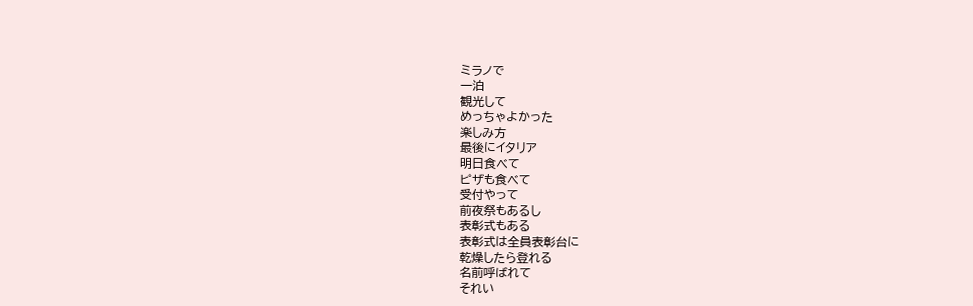ミラノで
一泊
観光して
めっちゃよかった
楽しみ方
最後にイタリア
明日食べて
ピザも食べて
受付やって
前夜祭もあるし
表彰式もある
表彰式は全員表彰台に
乾燥したら登れる
名前呼ばれて
それい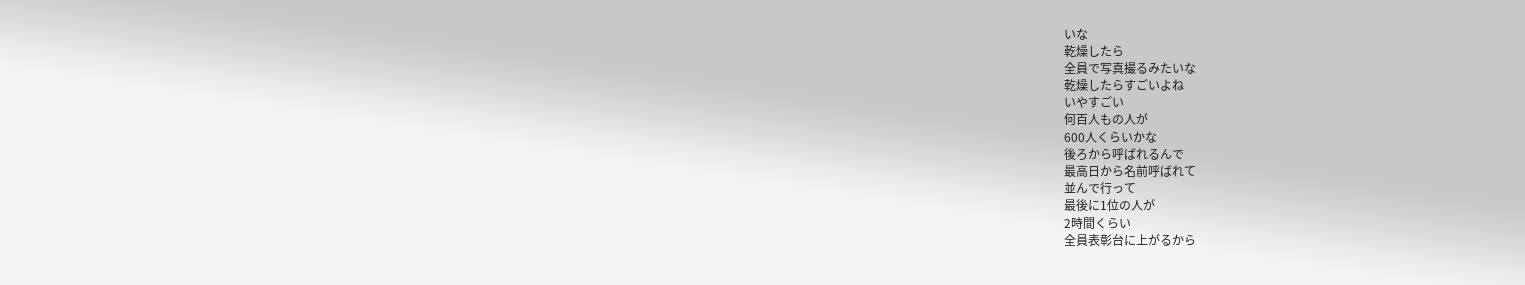いな
乾燥したら
全員で写真撮るみたいな
乾燥したらすごいよね
いやすごい
何百人もの人が
600人くらいかな
後ろから呼ばれるんで
最高日から名前呼ばれて
並んで行って
最後に1位の人が
2時間くらい
全員表彰台に上がるから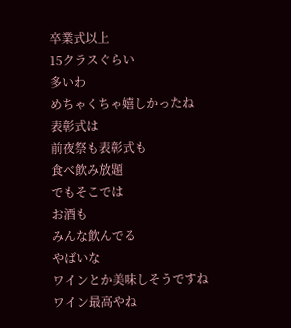卒業式以上
15クラスぐらい
多いわ
めちゃくちゃ嬉しかったね
表彰式は
前夜祭も表彰式も
食べ飲み放題
でもそこでは
お酒も
みんな飲んでる
やばいな
ワインとか美味しそうですね
ワイン最高やね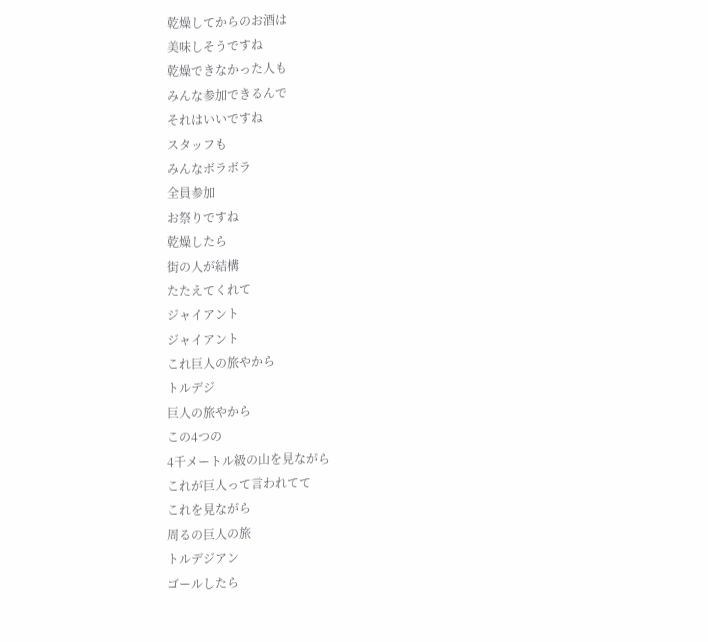乾燥してからのお酒は
美味しそうですね
乾燥できなかった人も
みんな参加できるんで
それはいいですね
スタッフも
みんなボラボラ
全員参加
お祭りですね
乾燥したら
街の人が結構
たたえてくれて
ジャイアント
ジャイアント
これ巨人の旅やから
トルデジ
巨人の旅やから
この4つの
4千メートル級の山を見ながら
これが巨人って言われてて
これを見ながら
周るの巨人の旅
トルデジアン
ゴールしたら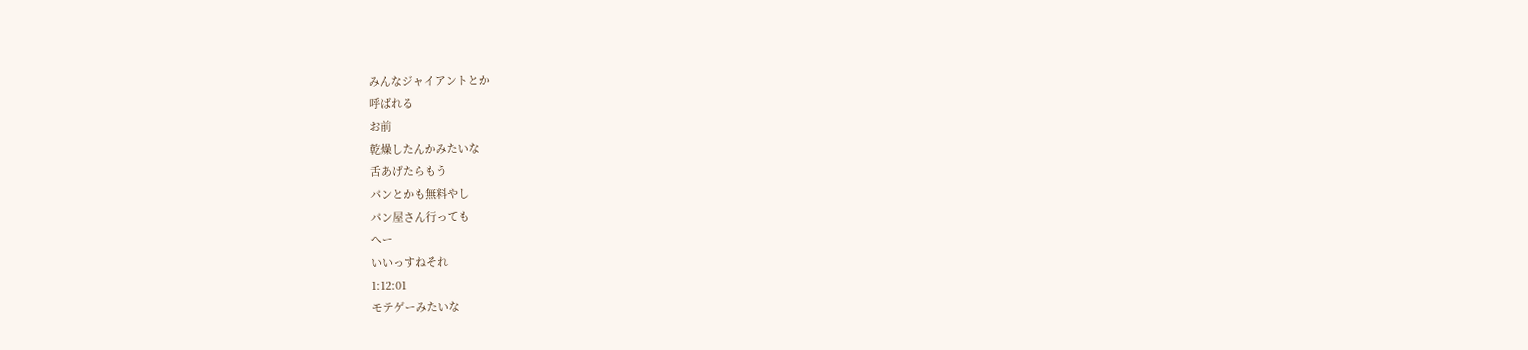みんなジャイアントとか
呼ばれる
お前
乾燥したんかみたいな
舌あげたらもう
パンとかも無料やし
パン屋さん行っても
へー
いいっすねそれ
1:12:01
モテゲーみたいな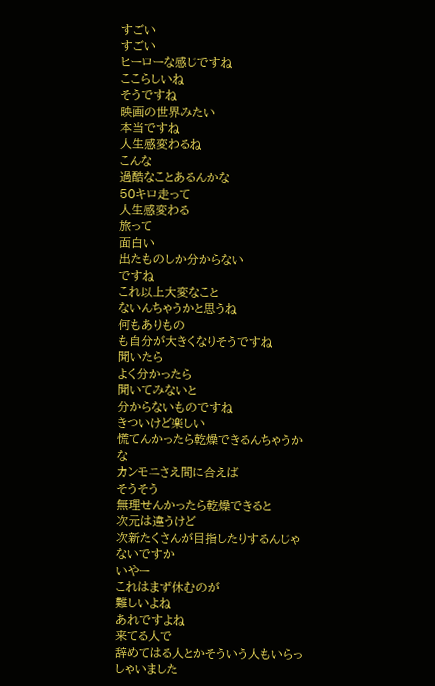すごい
すごい
ヒーローな感じですね
ここらしいね
そうですね
映画の世界みたい
本当ですね
人生感変わるね
こんな
過酷なことあるんかな
50キロ走って
人生感変わる
旅って
面白い
出たものしか分からない
ですね
これ以上大変なこと
ないんちゃうかと思うね
何もありもの
も自分が大きくなりそうですね
聞いたら
よく分かったら
聞いてみないと
分からないものですね
きついけど楽しい
慌てんかったら乾燥できるんちゃうかな
カンモニさえ間に合えば
そうそう
無理せんかったら乾燥できると
次元は違うけど
次新たくさんが目指したりするんじゃないですか
いやー
これはまず休むのが
難しいよね
あれですよね
来てる人で
辞めてはる人とかそういう人もいらっしゃいました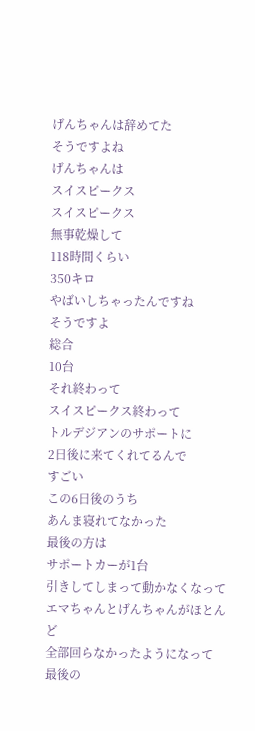げんちゃんは辞めてた
そうですよね
げんちゃんは
スイスピークス
スイスピークス
無事乾燥して
118時間くらい
350キロ
やばいしちゃったんですね
そうですよ
総合
10台
それ終わって
スイスピークス終わって
トルデジアンのサポートに
2日後に来てくれてるんで
すごい
この6日後のうち
あんま寝れてなかった
最後の方は
サポートカーが1台
引きしてしまって動かなくなって
エマちゃんとげんちゃんがほとんど
全部回らなかったようになって
最後の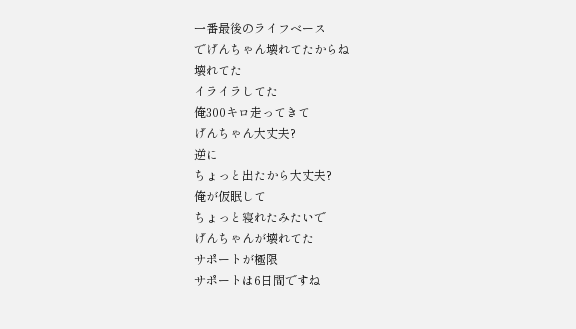一番最後のライフベース
でげんちゃん壊れてたからね
壊れてた
イライラしてた
俺300キロ走ってきて
げんちゃん大丈夫?
逆に
ちょっと出たから大丈夫?
俺が仮眠して
ちょっと寝れたみたいで
げんちゃんが壊れてた
サポートが極限
サポートは6日間ですね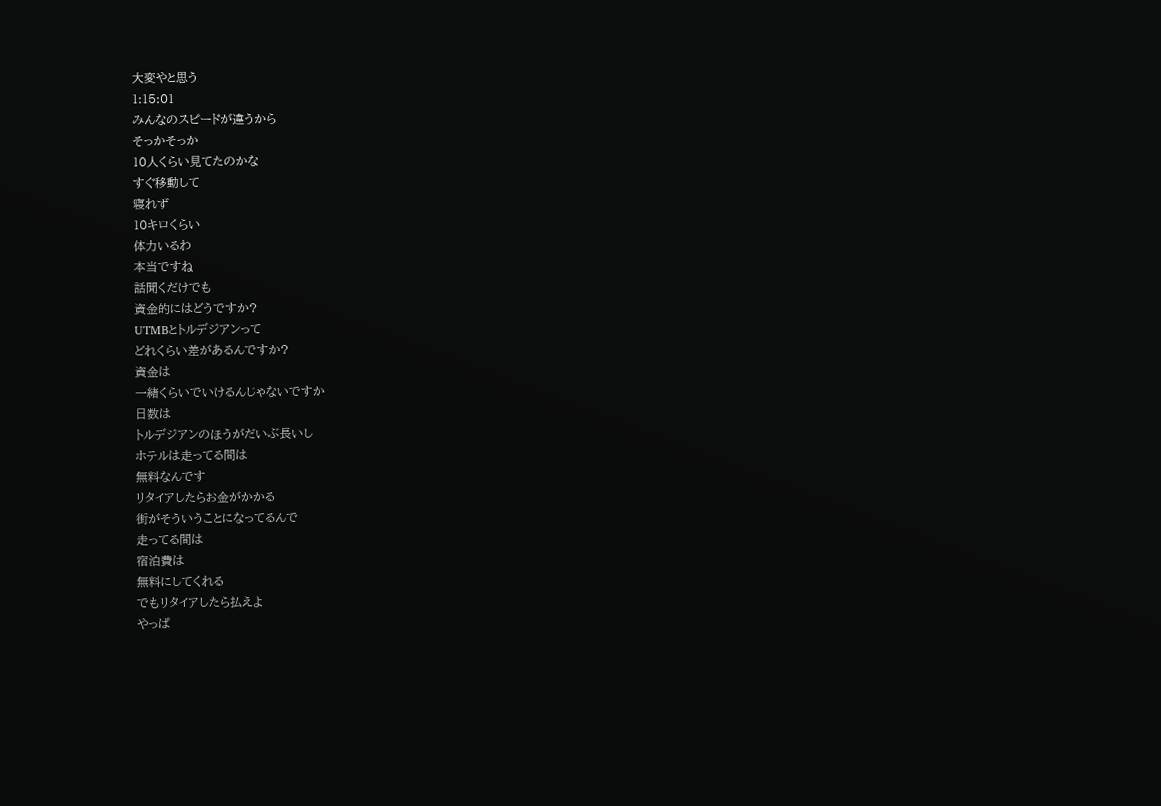大変やと思う
1:15:01
みんなのスピードが違うから
そっかそっか
10人くらい見てたのかな
すぐ移動して
寝れず
10キロくらい
体力いるわ
本当ですね
話聞くだけでも
資金的にはどうですか?
UTMBとトルデジアンって
どれくらい差があるんですか?
資金は
一緒くらいでいけるんじゃないですか
日数は
トルデジアンのほうがだいぶ長いし
ホテルは走ってる間は
無料なんです
リタイアしたらお金がかかる
街がそういうことになってるんで
走ってる間は
宿泊費は
無料にしてくれる
でもリタイアしたら払えよ
やっぱ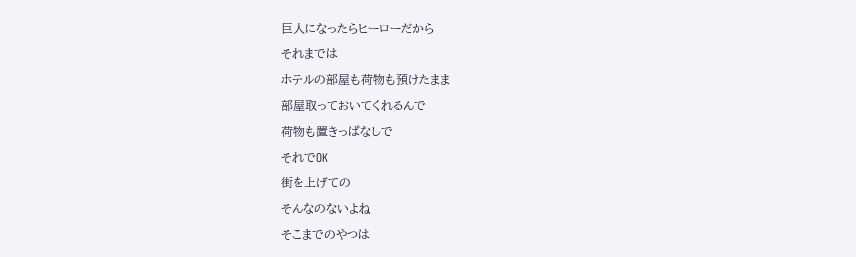巨人になったらヒーローだから
それまでは
ホテルの部屋も荷物も預けたまま
部屋取っておいてくれるんで
荷物も置きっぱなしで
それでOK
街を上げての
そんなのないよね
そこまでのやつは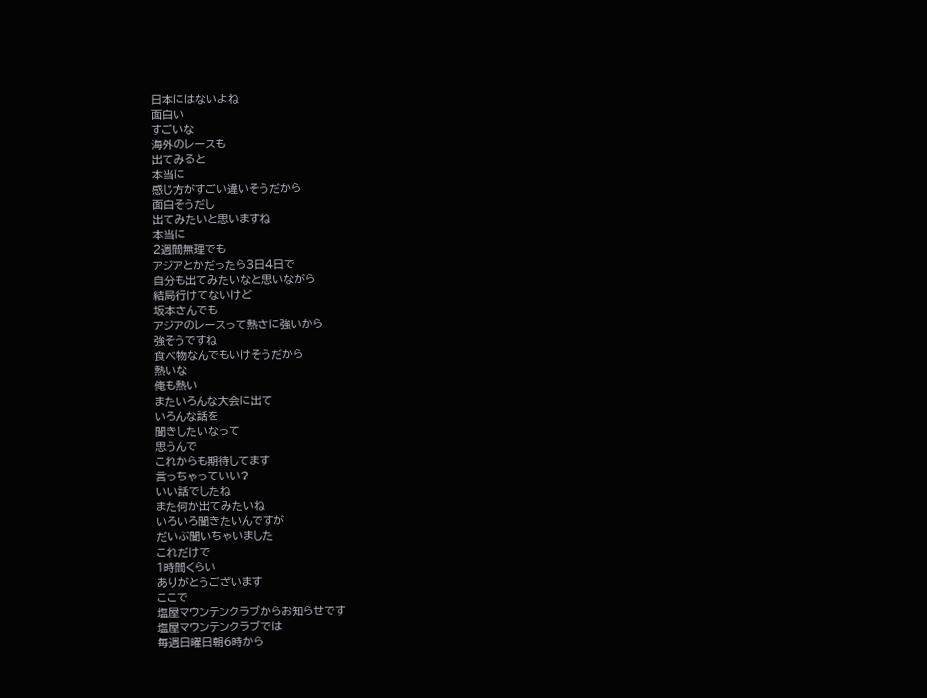日本にはないよね
面白い
すごいな
海外のレースも
出てみると
本当に
感じ方がすごい違いそうだから
面白そうだし
出てみたいと思いますね
本当に
2週間無理でも
アジアとかだったら3日4日で
自分も出てみたいなと思いながら
結局行けてないけど
坂本さんでも
アジアのレースって熱さに強いから
強そうですね
食べ物なんでもいけそうだから
熱いな
俺も熱い
またいろんな大会に出て
いろんな話を
聞きしたいなって
思うんで
これからも期待してます
言っちゃっていい?
いい話でしたね
また何か出てみたいね
いろいろ聞きたいんですが
だいぶ聞いちゃいました
これだけで
1時間くらい
ありがとうございます
ここで
塩屋マウンテンクラブからお知らせです
塩屋マウンテンクラブでは
毎週日曜日朝6時から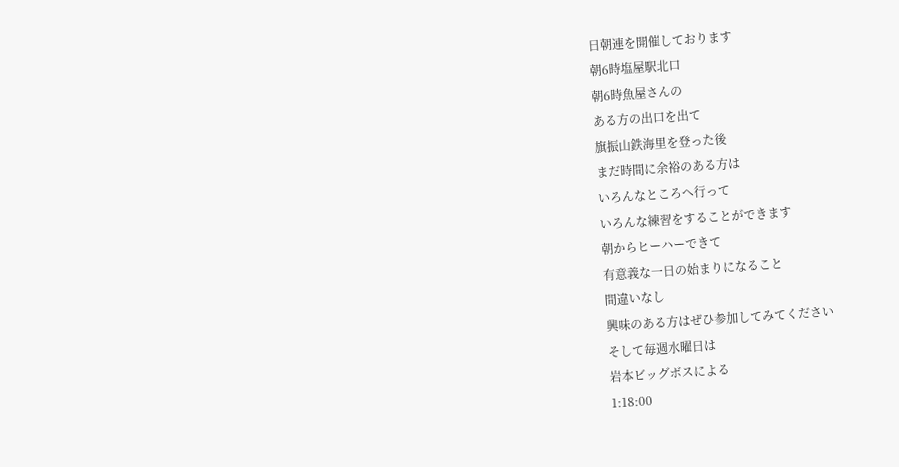日朝連を開催しております
朝6時塩屋駅北口
朝6時魚屋さんの
ある方の出口を出て
旗振山鉄海里を登った後
まだ時間に余裕のある方は
いろんなところへ行って
いろんな練習をすることができます
朝からヒーハーできて
有意義な一日の始まりになること
間違いなし
興味のある方はぜひ参加してみてください
そして毎週水曜日は
岩本ビッグボスによる
1:18:00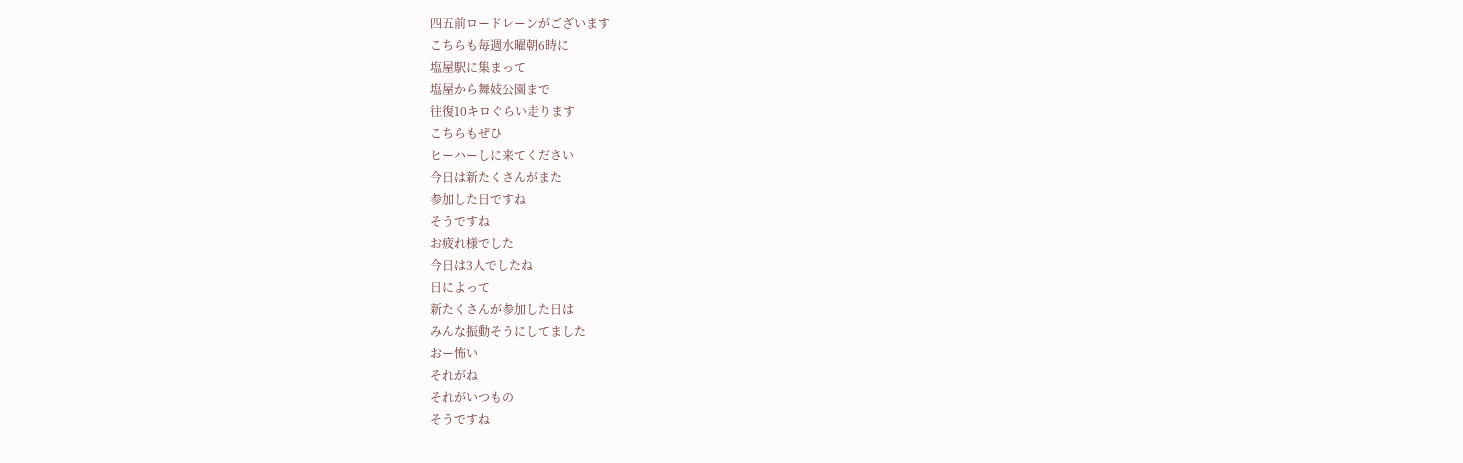四五前ロードレーンがございます
こちらも毎週水曜朝6時に
塩屋駅に集まって
塩屋から舞妓公園まで
往復10キロぐらい走ります
こちらもぜひ
ヒーハーしに来てください
今日は新たくさんがまた
参加した日ですね
そうですね
お疲れ様でした
今日は3人でしたね
日によって
新たくさんが参加した日は
みんな振動そうにしてました
おー怖い
それがね
それがいつもの
そうですね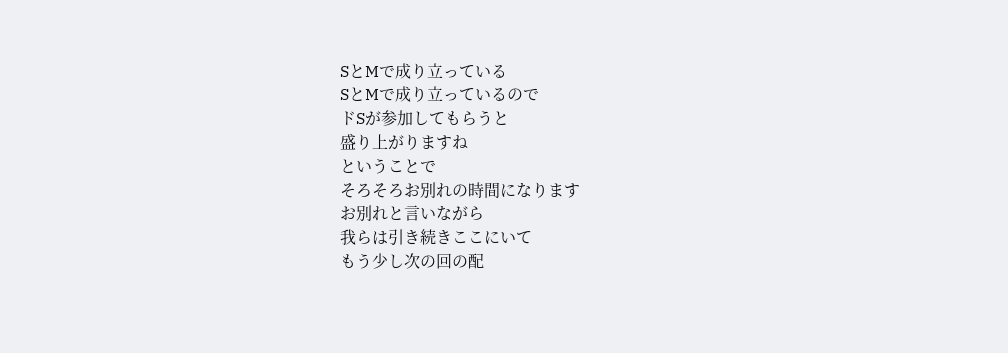SとMで成り立っている
SとMで成り立っているので
ドSが参加してもらうと
盛り上がりますね
ということで
そろそろお別れの時間になります
お別れと言いながら
我らは引き続きここにいて
もう少し次の回の配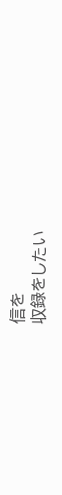信を
収録をしたい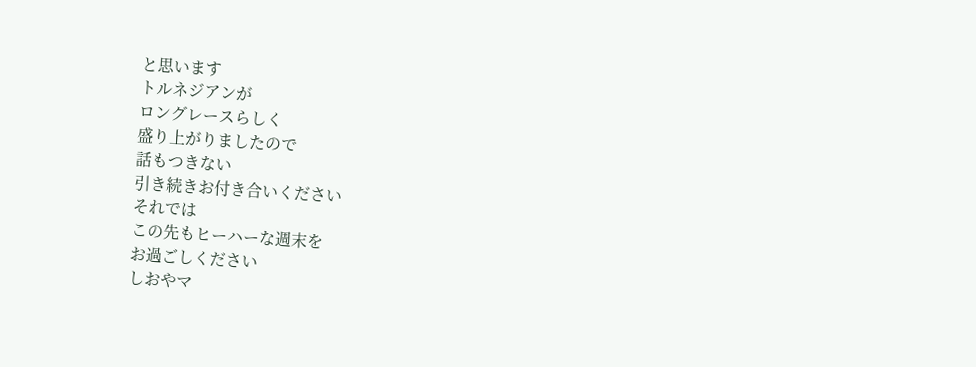と思います
トルネジアンが
ロングレースらしく
盛り上がりましたので
話もつきない
引き続きお付き合いください
それでは
この先もヒーハーな週末を
お過ごしください
しおやマ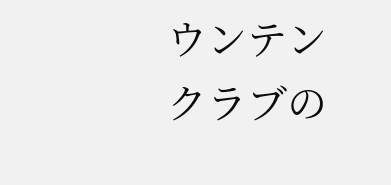ウンテンクラブの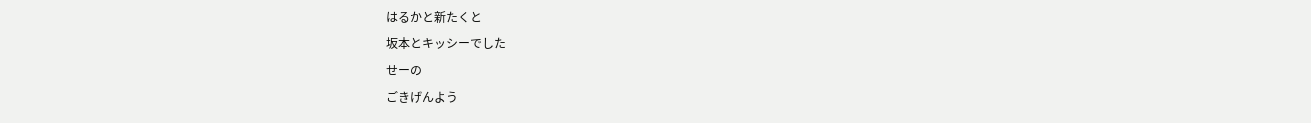はるかと新たくと
坂本とキッシーでした
せーの
ごきげんよう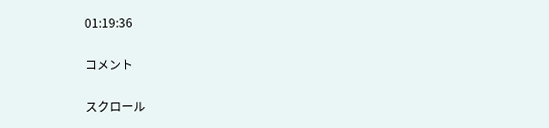01:19:36

コメント

スクロール